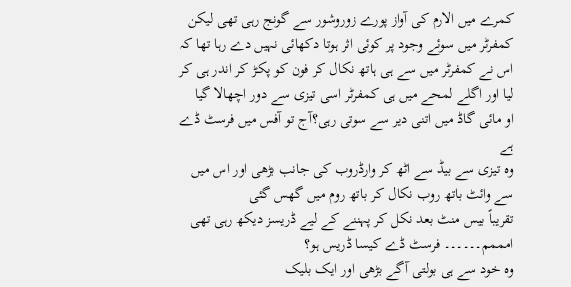کمرے میں الارم کی آواز پورے زوروشور سے گونج رہی تھی لیکن کمفرٹر میں سوئے وجود پر کوئی اثر ہوتا دکھائی نہیں دے رہا تھا کہ اس نے کمفرٹر میں سے ہی ہاتھ نکال کر فون کو پکڑ کر اندر ہی کر لیا اور اگلے لمحے میں ہی کمفرٹر اسی تیزی سے دور اچھالا گیا
او مائی گاڈ میں اتنی دیر سے سوتی رہی؟آج تو آفس میں فرسٹ ڈے ہے
وہ تیزی سے بیڈ سے اٹھ کر وارڈروب کی جانب بڑھی اور اس میں سے وائٹ باتھ روب نکال کر باتھ روم میں گھس گئی
تقریباً بیس منٹ بعد نکل کر پہننے کے لیے ڈریسز دیکھ رہی تھی
امممم۔۔۔۔۔۔ فرسٹ ڈے کیسا ڈریس ہو؟
وہ خود سے ہی بولتی آگے بڑھی اور ایک بلیک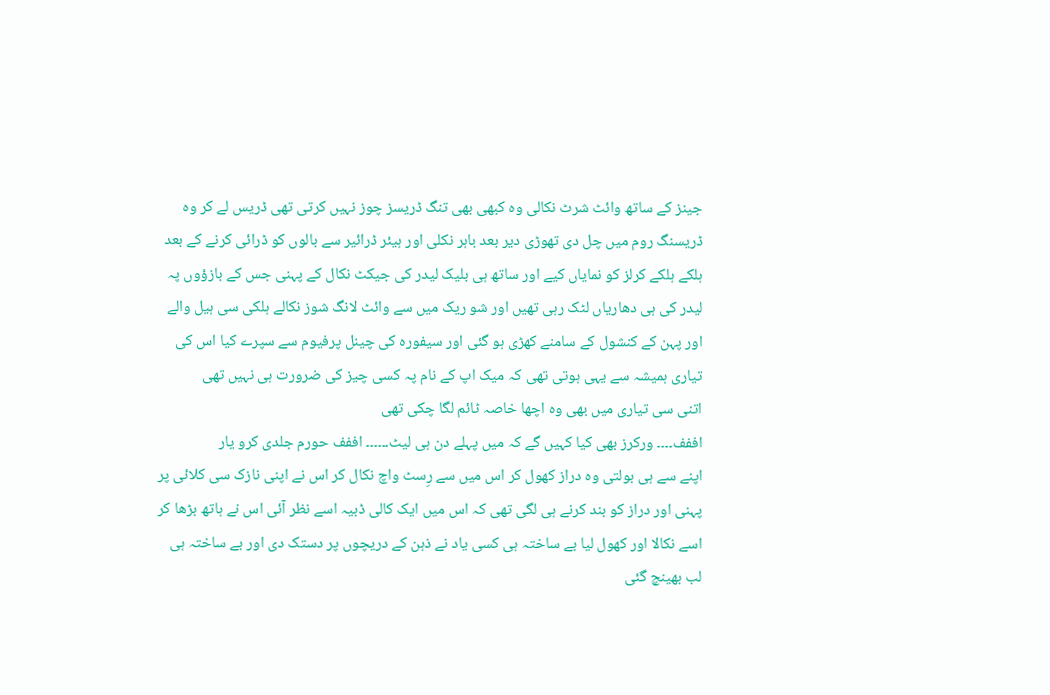جینز کے ساتھ وائٹ شرٹ نکالی وہ کبھی بھی تنگ ڈریسز چوز نہیں کرتی تھی ڈریس لے کر وہ ڈریسنگ روم میں چل دی تھوڑی دیر بعد باہر نکلی اور ہیئر ڈرائیر سے بالوں کو ڈرائی کرنے کے بعد ہلکے ہلکے کرلز کو نمایاں کیے اور ساتھ ہی بلیک لیدر کی جیکٹ نکال کے پہنی جس کے بازؤوں پہ لیدر کی ہی دھاریاں لٹک رہی تھیں اور شو ریک میں سے وائٹ لانگ شوز نکالے ہلکی سی ہیل والے اور پہن کے کنشول کے سامنے کھڑی ہو گئی اور سیفورہ کی چینل پرفیوم سے سپرے کیا اس کی تیاری ہمیشہ سے یہی ہوتی تھی کہ میک اپ کے نام پہ کسی چیز کی ضرورت ہی نہیں تھی
اتنی سی تیاری میں بھی وہ اچھا خاصہ ٹائم لگا چکی تھی
اففف۔۔۔۔ ورکرز بھی کیا کہیں گے کہ میں پہلے دن ہی لیٹ۔۔۔۔۔۔ اففف حورم جلدی کرو یار
اپنے سے ہی بولتی وہ دراز کھول کر اس میں سے رِسٹ واچ نکال کر اس نے اپنی نازک سی کلائی پر پہنی اور دراز کو بند کرنے ہی لگی تھی کہ اس میں ایک کالی ڈبیہ اسے نظر آئی اس نے ہاتھ بڑھا کر اسے نکالا اور کھول لیا بے ساختہ ہی کسی یاد نے ذہن کے دریچوں پر دستک دی اور بے ساختہ ہی لب بھینچ گئی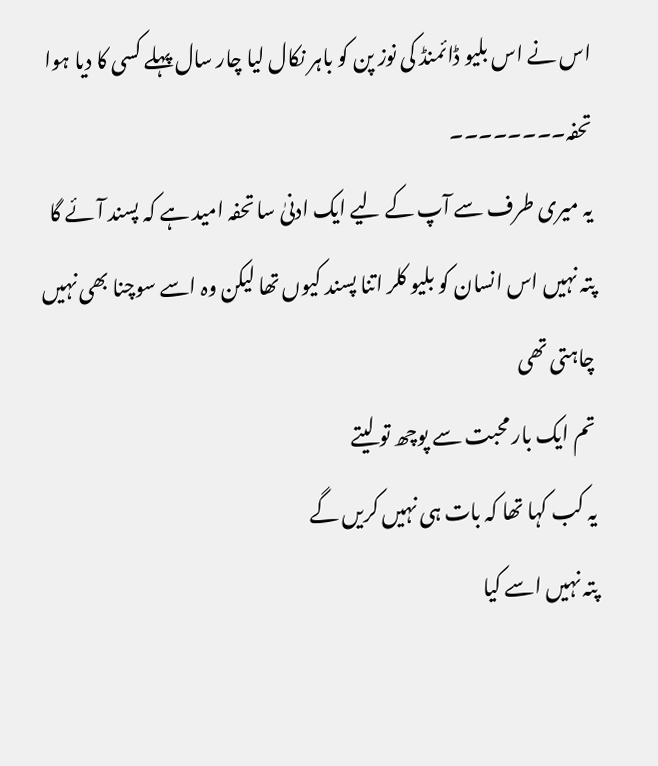اس نے اس بلیو ڈائمنڈ کی نوز پن کو باہر نکال لیا چار سال پہلے کسی کا دیا ہوا تحفہ۔۔۔۔۔۔۔۔
یہ میری طرف سے آپ کے لیے ایک ادنیٰ سا تحفہ امید ہے کہ پسند آئے گا
پتہ نہیں اس انسان کو بلیو کلر اتنا پسند کیوں تھا لیکن وہ اسے سوچنا بھی نہیں چاہتی تھی
تم ایک بار محبت سے پوچھ تو لیتے
یہ کب کہا تھا کہ بات ہی نہیں کریں گے
پتہ نہیں اسے کیا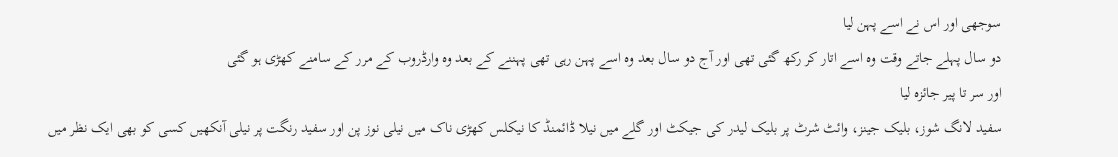سوجھی اور اس نے اسے پہن لیا
دو سال پہلے جاتے وقت وہ اسے اتار کر رکھ گئی تھی اور آج دو سال بعد وہ اسے پہن رہی تھی پہننے کے بعد وہ وارڈروب کے مرر کے سامنے کھڑی ہو گئی
اور سر تا پیر جائزہ لیا
سفید لانگ شوز، بلیک جینز، وائٹ شرٹ پر بلیک لیدر کی جیکٹ اور گلے میں نیلا ڈائمنڈ کا نیکلس کھڑی ناک میں نیلی نوز پن اور سفید رنگت پر نیلی آنکھیں کسی کو بھی ایک نظر میں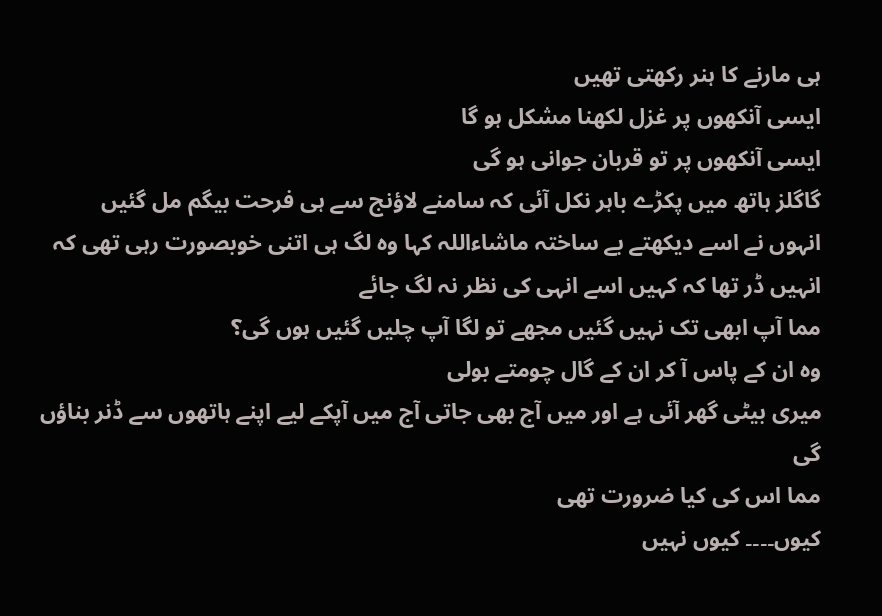ہی مارنے کا ہنر رکھتی تھیں
ایسی آنکھوں پر غزل لکھنا مشکل ہو گا
ایسی آنکھوں پر تو قربان جوانی ہو گی
گاگلز ہاتھ میں پکڑے باہر نکل آئی کہ سامنے لاؤنج سے ہی فرحت بیگم مل گئیں
انہوں نے اسے دیکھتے بے ساختہ ماشاءاللہ کہا وہ لگ ہی اتنی خوبصورت رہی تھی کہ انہیں ڈر تھا کہ کہیں اسے انہی کی نظر نہ لگ جائے
مما آپ ابھی تک نہیں گئیں مجھے تو لگا آپ چلیں گئیں ہوں گی؟
وہ ان کے پاس آ کر ان کے گال چومتے بولی
میری بیٹی گھر آئی ہے اور میں آج بھی جاتی آج میں آپکے لیے اپنے ہاتھوں سے ڈنر بناؤں گی
مما اس کی کیا ضرورت تھی
کیوں۔۔۔۔ کیوں نہیں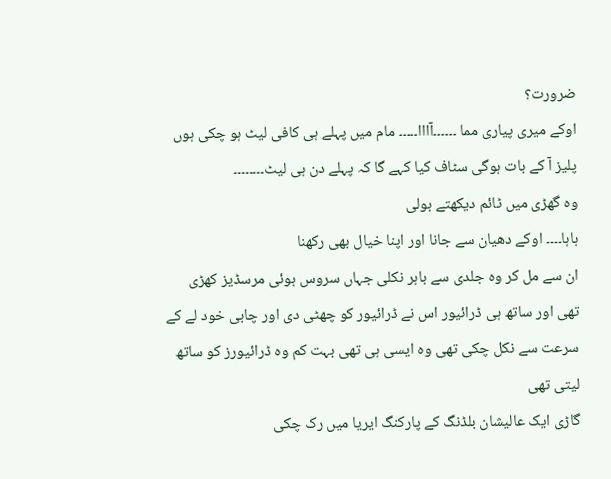ضرورت؟
اوکے میری پیاری مما ۔۔۔۔۔۔آااا۔۔۔۔۔ مام میں پہلے ہی کافی لیٹ ہو چکی ہوں پلیز آ کے بات ہوگی سٹاف کیا کہے گا کہ پہلے دن ہی لیٹ۔۔۔۔۔۔۔۔
وہ گھڑی میں ٹائم دیکھتے بولی
ہاہا۔۔۔۔ اوکے دھیان سے جانا اور اپنا خیال بھی رکھنا
ان سے مل کر وہ جلدی سے باہر نکلی جہاں سروس ہوئی مرسڈیز کھڑی تھی اور ساتھ ہی ڈرائیور اس نے ڈرائیور کو چھٹی دی اور چابی خود لے کے سرعت سے نکل چکی تھی وہ ایسی ہی تھی بہت کم وہ ڈرائیورز کو ساتھ لیتی تھی
گاڑی ایک عالیشان بلڈنگ کے پارکنگ ایریا میں رک چکی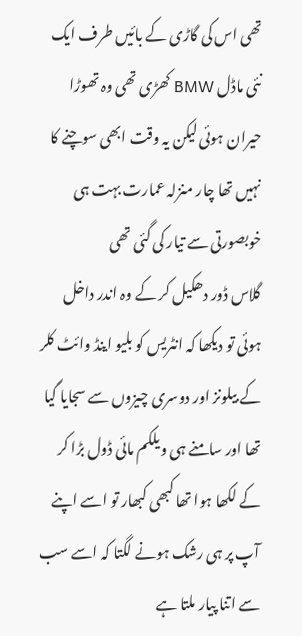تھی اس کی گاڑی کے بائیں طرف ایک نئی ماڈل BMW کھڑی تھی وہ تھوڑا حیران ہوئی لیکن یہ وقت ابھی سوچنے کا نہیں تھا چار منزلہ عمارت بہت ہی خوبصورتی سے تیار کی گئی تھی
گلاس ڈور دھکیل کر کے وہ اندر داخل ہوئی تو دیکھا کہ انٹریس کو بلیو اینڈ وائٹ کلر کے بیلونز اور دوسری چیزوں سے سجایا گیا تھا اور سامنے ہی ویلکم مائی ڈول بڑا کر کے لکھا ہوا تھا کبھی کبھار تو اسے اپنے آپ پر ہی رشک ہونے لگتا کہ اسے سب سے اتنا پیار ملتا ہے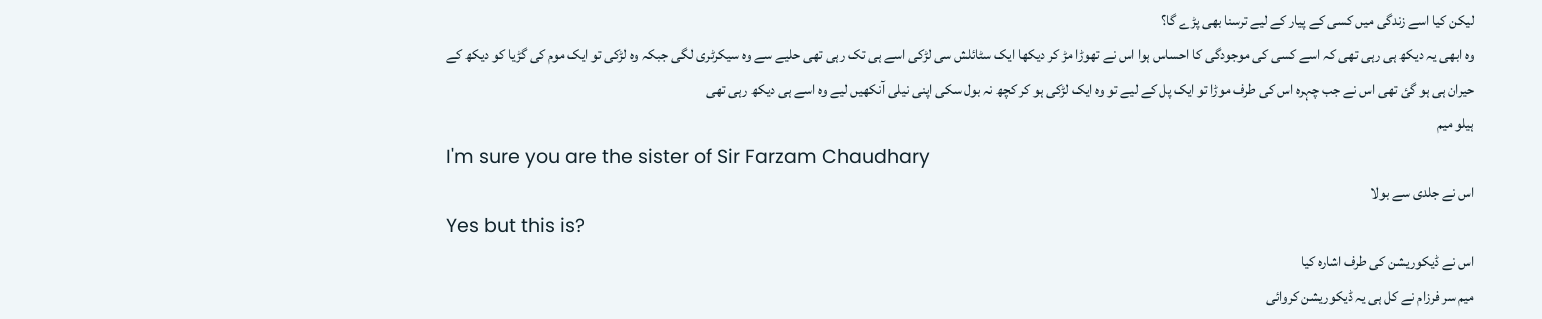لیکن کیا اسے زندگی میں کسی کے پیار کے لیے ترسنا بھی پڑے گا؟
وہ ابھی یہ دیکھ ہی رہی تھی کہ اسے کسی کی موجودگی کا احساس ہوا اس نے تھوڑا مڑ کر دیکھا ایک سٹائلش سی لڑکی اسے ہی تک رہی تھی حلیے سے وہ سیکرٹری لگی جبکہ وہ لڑکی تو ایک موم کی گڑیا کو دیکھ کے حیران ہی ہو گئ تھی اس نے جب چہرہ اس کی طرف موڑا تو ایک پل کے لیے تو وہ ایک لڑکی ہو کر کچھ نہ بول سکی اپنی نیلی آنکھیں لیے وہ اسے ہی دیکھ رہی تھی
ہیلو میم
I'm sure you are the sister of Sir Farzam Chaudhary
اس نے جلدی سے بولا
Yes but this is?
اس نے ڈیکوریشن کی طرف اشارہ کیا
میم سر فرزام نے کل ہی یہ ڈیکوریشن کروائی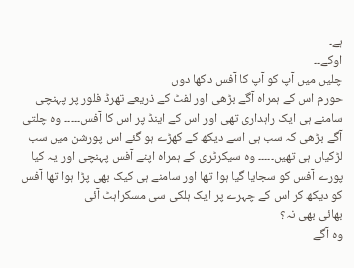ہے۔
اوکے۔۔
چلیں میں آپ کو آپ کا آفس دکھا دوں
حورم اس کے ہمراہ آگے بڑھی اور لفٹ کے ذریعے تھرڈ فلور پر پہنچی سامنے ہی ایک راہداری تھی اور اس کے اینڈ پر اس کا آفس۔۔۔۔۔ وہ چلتی آگے بڑھی کہ سب ہی اسے دیکھ کے کھڑے ہو گئے اس پورشن میں سب لڑکیاں ہی تھیں۔۔۔۔۔ وہ سیکرٹری کے ہمراہ اپنے آفس پہنچی اور یہ کیا پورے آفس کو سجایا گیا ہوا تھا اور سامنے ہی کیک بھی پڑا ہوا تھا آفس کو دیکھ کر اس کے چہرے پر ایک ہلکی سی مسکراہٹ آئی
بھائی بھی نہ؟
وہ آگے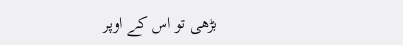بڑھی تو اس کے اوپر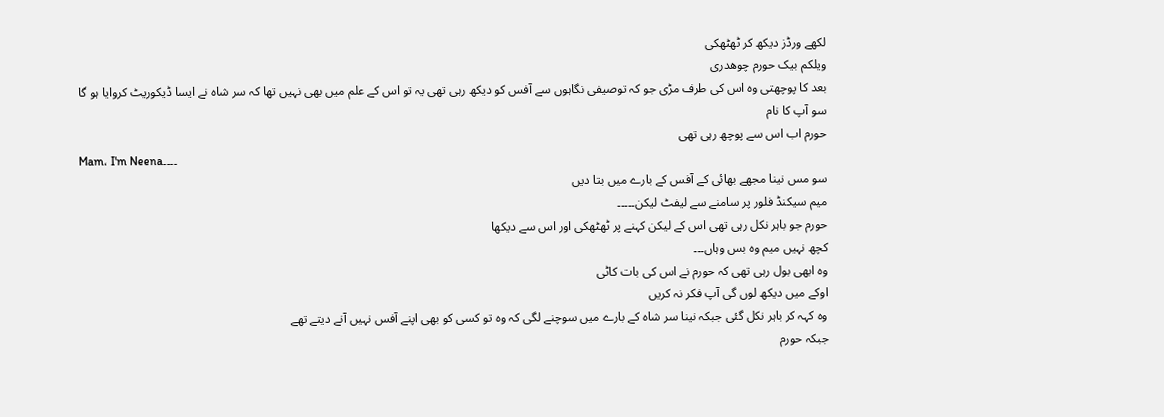لکھے ورڈز دیکھ کر ٹھٹھکی
ویلکم بیک حورم چوھدری
بعد کا پوچھتی وہ اس کی طرف مڑی جو کہ توصیفی نگاہوں سے آفس کو دیکھ رہی تھی یہ تو اس کے علم میں بھی نہیں تھا کہ سر شاہ نے ایسا ڈیکوریٹ کروایا ہو گا
سو آپ کا نام
حورم اب اس سے پوچھ رہی تھی
Mam، I'm Neena۔۔۔۔
سو مس نینا مجھے بھائی کے آفس کے بارے میں بتا دیں
میم سیکنڈ فلور پر سامنے سے لیفٹ لیکن۔۔۔۔۔
حورم جو باہر نکل رہی تھی اس کے لیکن کہنے پر ٹھٹھکی اور اس سے دیکھا
کچھ نہیں میم وہ بس وہاں۔۔۔
وہ ابھی بول رہی تھی کہ حورم نے اس کی بات کاٹی
اوکے میں دیکھ لوں گی آپ فکر نہ کریں
وہ کہہ کر باہر نکل گئی جبکہ نینا سر شاہ کے بارے میں سوچنے لگی کہ وہ تو کسی کو بھی اپنے آفس نہیں آنے دیتے تھے
جبکہ حورم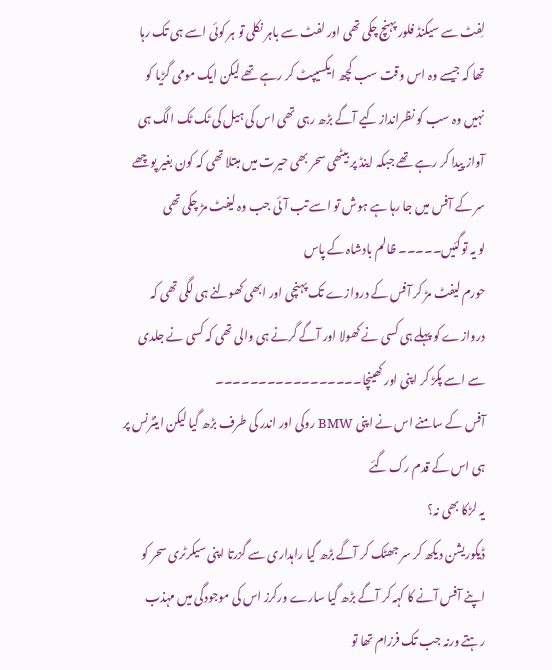لِفٹ سے سیکنڈ فلور پہنچ چکی تھی اور لفٹ سے باہر نکلی تو ہر کوئی اسے ہی تک رہا تھا کہ جیسے وہ اس وقت سب کچھ ایکسیپٹ کر رہے تھے لیکن ایک مومی گڑیا کو نہیں وہ سب کو نظرانداز کیے آگے بڑھ رہی تھی اس کی ہیل کی ٹک ٹک الگ ہی آواز پیدا کر رہے تھے جبکہ اینڈ پر بیٹھی سحر بھی حیرت میں مبتلا تھی کہ کون بغیر پوچھے سر کے آفس میں جا رہا ہے ہوش تو اسے تب آئی جب وہ لیفٹ مڑ چکی تھی
لو یہ توگئیں۔۔۔۔۔ ظالم بادشاہ کے پاس
حورم لیفٹ مڑ کر آفس کے دروازے تک پہنچی اور ابھی کھولنے ہی لگی تھی کہ دروازے کو پہلے ہی کسی نے کھولا اور آگے گرنے ہی والی تھی کہ کسی نے جلدی سے اسے پکڑ کر اپنی اور کھینچا۔۔۔۔۔۔۔۔۔۔۔۔۔۔۔۔۔
آفس کے سامنے اس نے اپنی BMW روکی اور اندر کی طرف بڑھ گیا لیکن اینٹرنس پر ہی اس کے قدم رک گئے
یہ لڑکا بھی نہ؟
ڈیکوریشن دیکھ کر سر جھٹک کر آگے بڑھ گیا راہداری سے گزرتا اپنی سیکرٹری سحر کو اپنے آفس آنے کا کہہ کر آگے بڑھ گیا سارے ورکرز اس کی موجودگی میں مہذب رہتے ورنہ جب تک فرزام تھا تو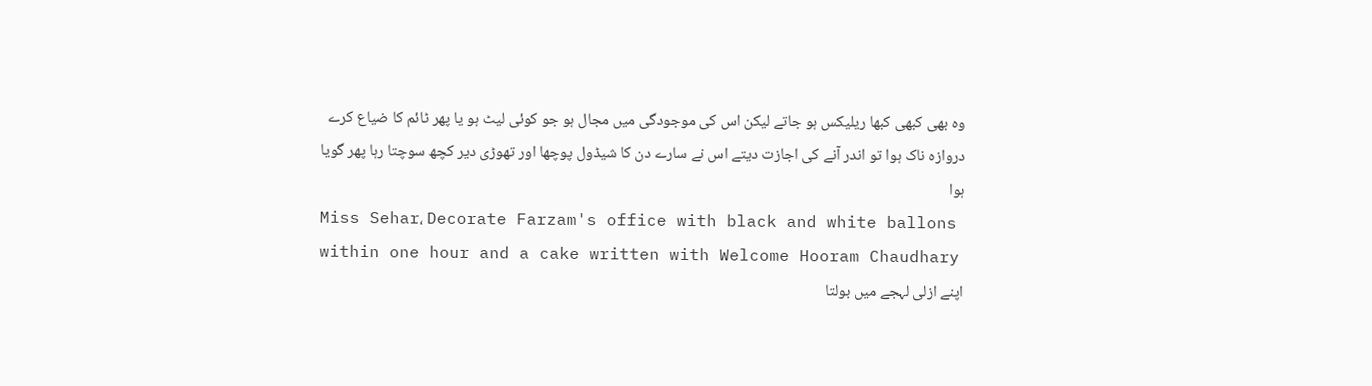وہ بھی کبھی کبھا ریلیکس ہو جاتے لیکن اس کی موجودگی میں مجال ہو جو کوئی لیٹ ہو یا پھر ٹائم کا ضیاع کرے
دروازہ ناک ہوا تو اندر آنے کی اجازت دیتے اس نے سارے دن کا شیڈول پوچھا اور تھوڑی دیر کچھ سوچتا رہا پھر گویا ہوا
Miss Sehar، Decorate Farzam's office with black and white ballons within one hour and a cake written with Welcome Hooram Chaudhary
اپنے ازلی لہجے میں بولتا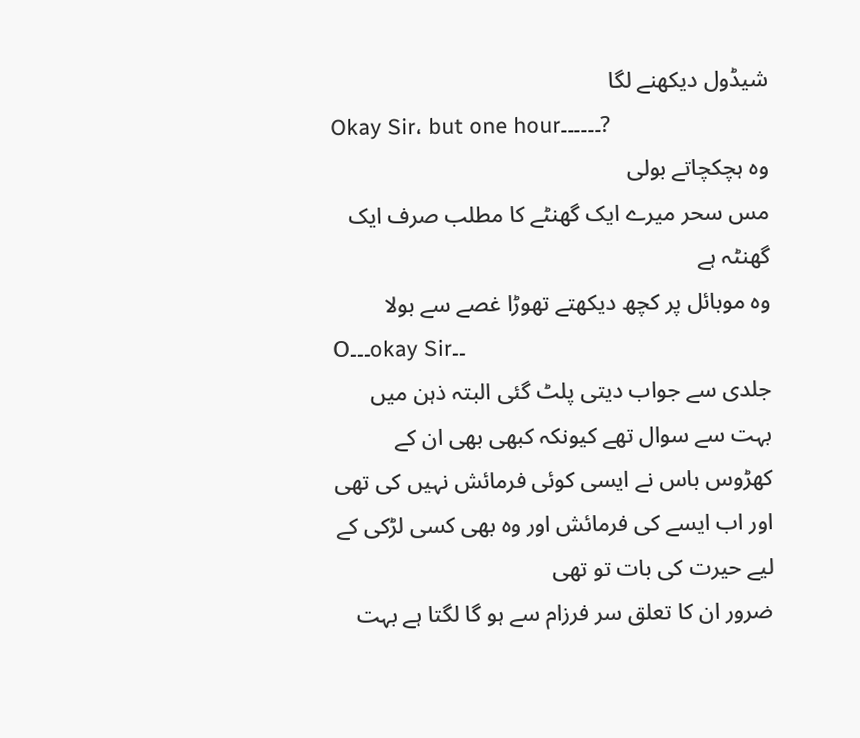شیڈول دیکھنے لگا
Okay Sir، but one hour۔۔۔۔۔۔?
وہ ہچکچاتے بولی
مس سحر میرے ایک گھنٹے کا مطلب صرف ایک گھنٹہ ہے
وہ موبائل پر کچھ دیکھتے تھوڑا غصے سے بولا
O۔۔۔okay Sir۔۔
جلدی سے جواب دیتی پلٹ گئی البتہ ذہن میں بہت سے سوال تھے کیونکہ کبھی بھی ان کے کھڑوس باس نے ایسی کوئی فرمائش نہیں کی تھی اور اب ایسے کی فرمائش اور وہ بھی کسی لڑکی کے لیے حیرت کی بات تو تھی
ضرور ان کا تعلق سر فرزام سے ہو گا لگتا ہے بہت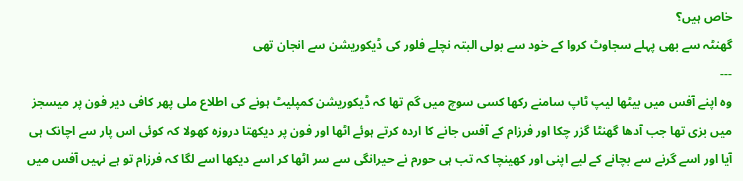خاص ہیں؟
گھنٹہ سے بھی پہلے سجاوٹ کروا کے خود سے بولی البتہ نچلے فلور کی ڈیکوریشن سے انجان تھی
---
وہ اپنے آفس میں بیٹھا لیپ ٹاپ سامنے رکھا کسی سوچ میں گم تھا کہ ڈیکوریشن کمپلیٹ ہونے کی اطلاع ملی پھر کافی دیر فون پر میسجز میں بزی تھا جب آدھا گھنٹا گزر چکا اور فرزام کے آفس جانے کا اردہ کرتے ہوئے اٹھا اور فون پر دیکھتا دروزہ کھولا کہ کوئی اس پار سے اچانک ہی آیا اور اسے گرنے سے بچانے کے لیے اپنی اور کھینچا کہ تب ہی حورم نے حیرانگی سے سر اٹھا کر اسے دیکھا اسے لگا کہ فرزام تو ہے نہیں آفس میں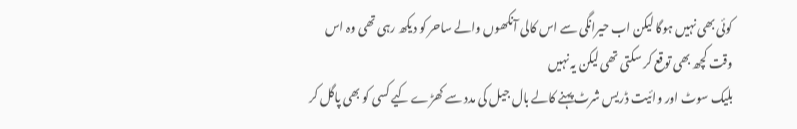کوئی بھی نہیں ہوگا لیکن اب حیرانگی سے اس کالی آنکھوں والے ساحر کو دیکھ رہی تھی وہ اس وقت کچھ بھی توقع کر سکتی تھی لیکن یہ نہیں
بلیک سوٹ اور وائیت ڈریس شرٹ پہنے کالے بال جیل کی مدد سے کھڑے کیے کسی کو بھی پاگل کر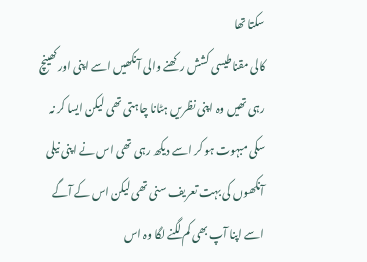سکتا تھا
کالی مقناطیسی کشش رکھنے والی آنکھیں اسے اپنی اور کھینچ رہی تھیں وہ اپنی نظریں ہٹانا چاہتی تھی لیکن ایسا کر نہ سکی مبہوت ہو کر اسے دیکھ رہی تھی اس نے اپنی نیلی آنکھوں کی بہت تعریف سنی تھی لیکن اس کے آگے اسے اپنا آپ بھی کم لگنے لگا وہ اس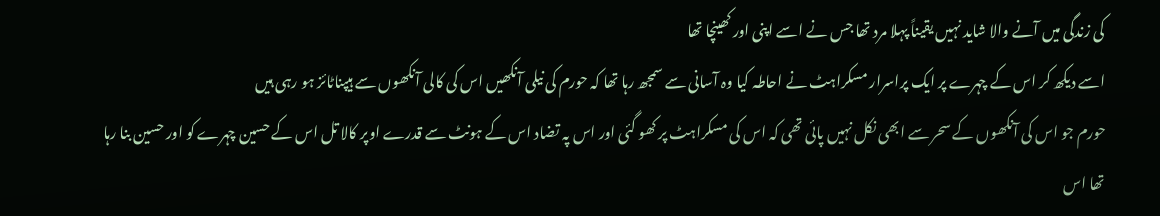کی زندگی میں آنے والا شاید نہیں یقیناً پہلا مرد تھا جس نے اسے اپنی اور کھینچا تھا
اسے دیکھ کر اس کے چہرے پر ایک پراسرار مسکراہٹ نے احاطہ کیا وہ آسانی سے سمجھ رہا تھا کہ حورم کی نیلی آنکھیں اس کی کالی آنکھوں سے ہیپناٹائز ہو رہی ہیں
حورم جو اس کی آنکھوں کے سحر سے ابھی نکل نہیں پائی تھی کہ اس کی مسکراہٹ پر کھو گئی اور اس پہ تضاد اس کے ہونٹ سے قدرے اوپر کالا تل اس کے حسین چہرے کو اور حسین بنا رہا تھا اس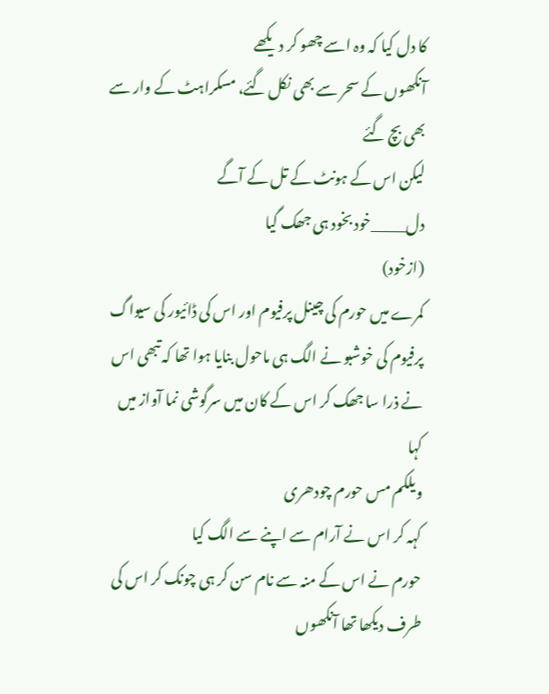کا دل کیا کہ وہ اسے چھو کر دیکھے
آنکھوں کے سحر سے بھی نکل گئے، مسکراہٹ کے وار سے بھی بچ گئے
لیکن اس کے ہونٹ کے تل کے آگے
دل_____خود بخود ہی جھک گیا
(ازخود)
کمرے میں حورم کی چینل پرفیوم اور اس کی ڈائیور کی سیواگ پرفیوم کی خوشبو نے الگ ہی ماحول بنایا ہوا تھا کہ تبھی اس نے ذرا سا جھک کر اس کے کان میں سرگوشی نما آواز میں کہا
ویلکم مس حورم چودھری
کہہ کر اس نے آرام سے اپنے سے الگ کیا
حورم نے اس کے منہ سے نام سن کر ہی چونک کر اس کی طرف دیکھا تھا آنکھوں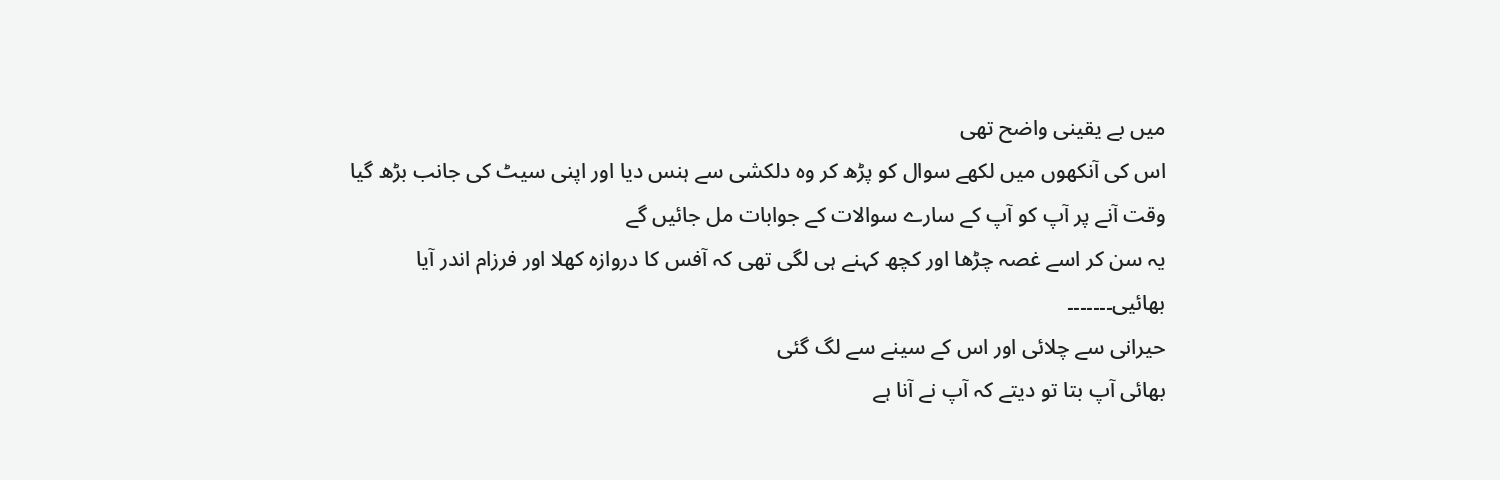میں بے یقینی واضح تھی
اس کی آنکھوں میں لکھے سوال کو پڑھ کر وہ دلکشی سے ہنس دیا اور اپنی سیٹ کی جانب بڑھ گیا
وقت آنے پر آپ کو آپ کے سارے سوالات کے جوابات مل جائیں گے
یہ سن کر اسے غصہ چڑھا اور کچھ کہنے ہی لگی تھی کہ آفس کا دروازہ کھلا اور فرزام اندر آیا
بھائیی۔۔۔۔۔۔۔
حیرانی سے چلائی اور اس کے سینے سے لگ گئی
بھائی آپ بتا تو دیتے کہ آپ نے آنا ہے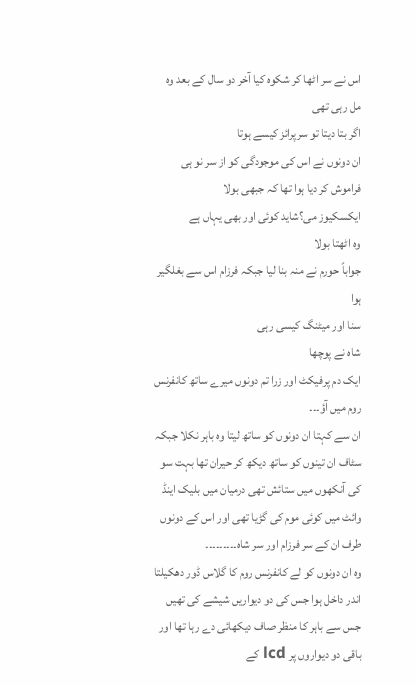اس نے سر اٹھا کر شکوہ کیا آخر دو سال کے بعد وہ مل رہی تھی
اگر بتا دیتا تو سرپرائز کیسے ہوتا
ان دونوں نے اس کی موجودگی کو از سر نو ہی فراموش کر دیا ہوا تھا کہ جبھی بولا
ایکسکیوز می؟شاید کوئی اور بھی یہاں ہے
وہ اٹھتا بولا
جواباً حورم نے منہ بنا لیا جبکہ فرزام اس سے بغلگیر ہوا
سنا اور میٹنگ کیسی رہی
شاہ نے پوچھا
ایک دم پرفیکٹ اور زرا تم دونوں میرے ساتھ کانفرنس روم میں آؤ۔۔۔
ان سے کہتا ان دونوں کو ساتھ لیتا وہ باہر نکلا جبکہ سٹاف ان تینوں کو ساتھ دیکھ کر حیران تھا بہت سو کی آنکھوں میں ستائش تھی درمیان میں بلیک اینڈ وائٹ میں کوئی موم کی گڑیا تھی اور اس کے دونوں طرف ان کے سر فرزام اور سر شاہ۔۔۔۔۔۔۔۔۔
وہ ان دونوں کو لے کانفرنس روم کا گلاس ڈور دھکیلتا اندر داخل ہوا جس کی دو دیواریں شیشے کی تھیں جس سے باہر کا منظر صاف دیکھائی دے رہا تھا اور باقی دو دیواروں پر lcd کے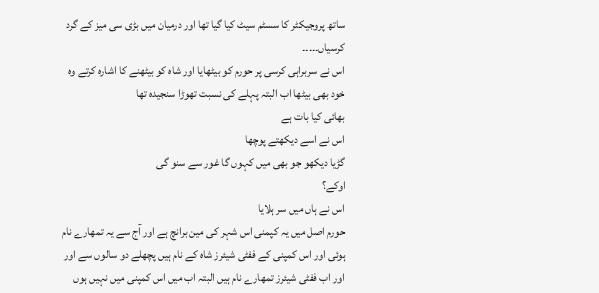ساتھ پروجیکٹر کا سسٹم سیٹ کیا گیا تھا اور درمیان میں بڑی سی میز کے گرد کرسیاں۔۔۔۔۔
اس نے سربراہی کرسی پر حورم کو بیٹھایا اور شاہ کو بیٹھنے کا اشارہ کرتے وہ خود بھی بیٹھا اب البتہ پہلے کی نسبت تھوڑا سنجیدہ تھا
بھائی کیا بات ہے
اس نے اسے دیکھتے پوچھا
گڑیا دیکھو جو بھی میں کہوں گا غور سے سنو گی
اوکے؟
اس نے ہاں میں سر ہلایا
حورم اصل میں یہ کپمنی اس شہر کی مین برانچ ہے اور آج سے یہ تمھارے نام ہوئی اور اس کمپنی کے ففٹی شیئرز شاہ کے نام ہیں پچھلے دو سالوں سے اور اور اب ففٹی شیئرز تمھارے نام ہیں البتہ اب میں اس کمپنی میں نہیں ہوں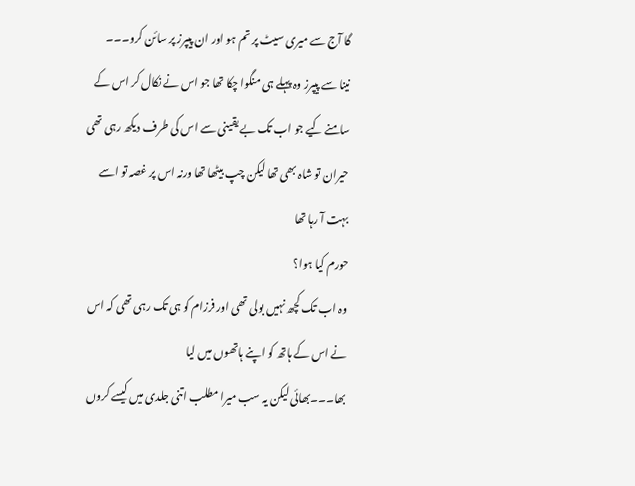گا آج سے میری سیٹ پر تم ہو اور ان پیپرز پر سائن کرو۔۔۔
نینا سے پیپرز وہ پہلے ہی منگوا چکا تھا جو اس نے نکال کر اس کے سامنے کیے جو اب تک بے یقینی سے اس کی طرف دیکھ رہی تھی حیران تو شاہ بھی تھا لیکن چپ بیٹھا تھا ورنہ اس پر غصہ تو اسے بہت آ رہا تھا
حورم کیا ہوا؟
وہ اب تک کچھ نہیں بولی تھی اور فرزام کو ہی تک رہی تھی کہ اس نے اس کے ہاتھ کو اپنے ہاتھوں میں لیا
بھا۔۔۔بھائی لیکن یہ سب میرا مطلب اتنی جلدی میں کیسے کروں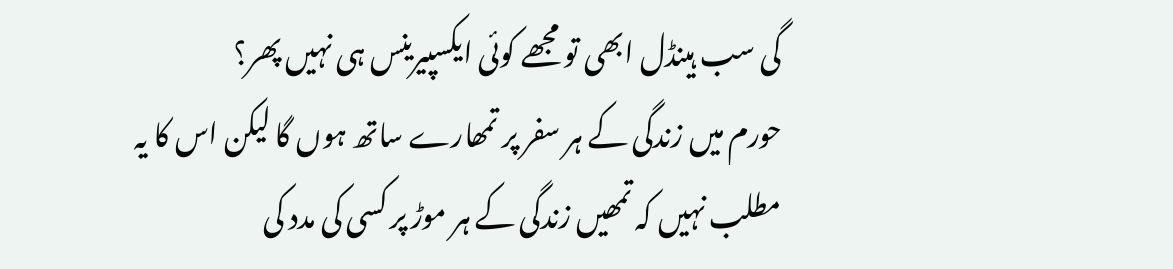گی سب ہینڈل ابھی تو مجھے کوئی ایکسپیرینس ہی نہیں پھر؟
حورم میں زندگی کے ہر سفر پر تمھارے ساتھ ہوں گا لیکن اس کا یہ مطلب نہیں کہ تمھیں زندگی کے ہر موڑ پر کسی کی مدد کی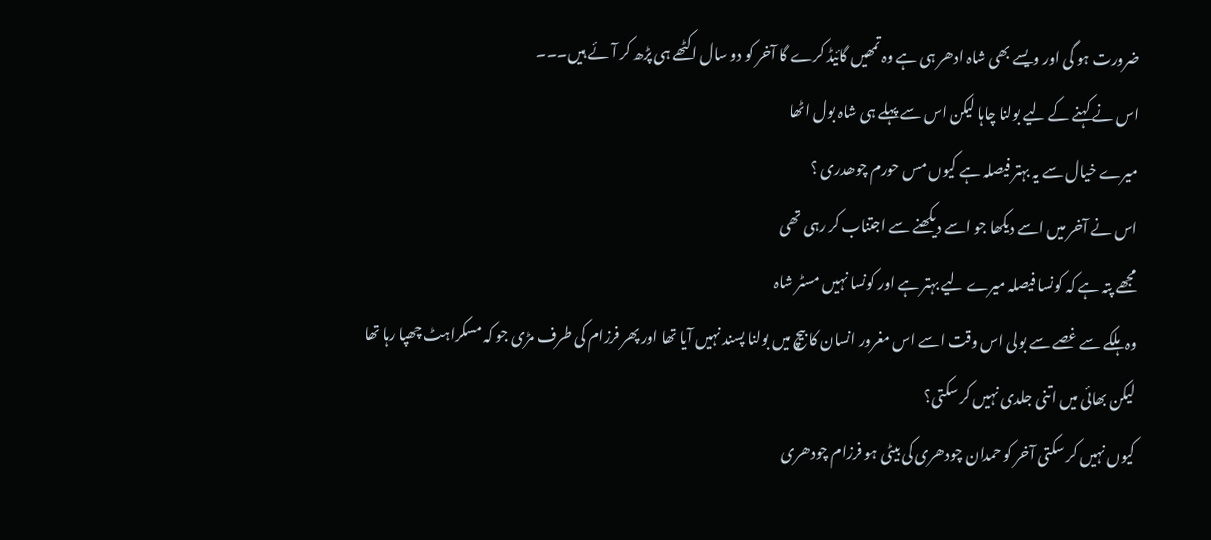ضرورت ہو گی اور ویسے بھی شاہ ادھر ہی ہے وہ تمھیں گائیڈ کرے گا آخر کو دو سال اکٹھے ہی پڑھ کر آئے ہیں۔۔۔
اس نے کہنے کے لیے بولنا چاہا لیکن اس سے پہلے ہی شاہ بول اٹھا
میرے خیال سے یہ بہتر فیصلہ ہے کیوں مس حورم چوھدری ؟
اس نے آخر میں اسے دیکھا جو اسے دیکھنے سے اجتناب کر رہی تھی
مجھے پتہ ہے کہ کونسا فیصلہ میرے لیے بہتر ہے اور کونسا نہیں مسٹر شاہ
وہ ہلکے سے غصے سے بولی اس وقت اسے اس مغرور انسان کا بیچ میں بولنا پسند نہیں آیا تھا اور پھر فرزام کی طرف مڑی جو کہ مسکراہٹ چھپا رہا تھا
لیکن بھائی میں اتنی جلدی نہیں کر سکتی؟
کیوں نہیں کر سکتی آخر کو حمدان چودھری کی بیٹی ہو فرزام چودھری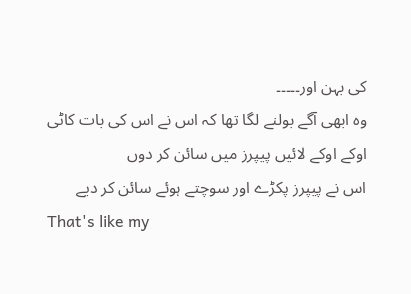کی بہن اور۔۔۔۔۔
وہ ابھی آگے بولنے لگا تھا کہ اس نے اس کی بات کاٹی
اوکے اوکے لائیں پیپرز میں سائن کر دوں
اس نے پیپرز پکڑے اور سوچتے ہوئے سائن کر دیے
That's like my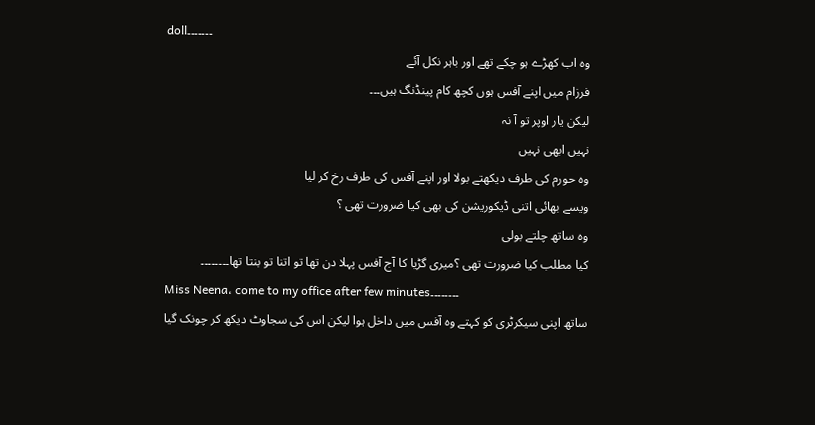doll۔۔۔۔۔۔۔
وہ اب کھڑے ہو چکے تھے اور باہر نکل آئے
فرزام میں اپنے آفس ہوں کچھ کام پینڈنگ ہیں۔۔۔
لیکن یار اوپر تو آ نہ
نہیں ابھی نہیں
وہ حورم کی طرف دیکھتے بولا اور اپنے آفس کی طرف رخ کر لیا
ویسے بھائی اتنی ڈیکوریشن کی بھی کیا ضرورت تھی ؟
وہ ساتھ چلتے بولی
کیا مطلب کیا ضرورت تھی ؟میری گڑیا کا آج آفس پہلا دن تھا تو اتنا تو بنتا تھا۔۔۔۔۔۔۔۔
Miss Neena، come to my office after few minutes۔۔۔۔۔۔۔۔
ساتھ اپنی سیکرٹری کو کہتے وہ آفس میں داخل ہوا لیکن اس کی سجاوٹ دیکھ کر چونک گیا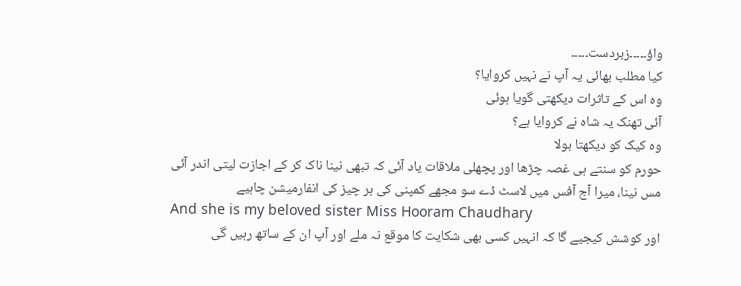واؤ۔۔۔۔۔زبردست۔۔۔۔۔
کیا مطلب بھائی یہ آپ نے نہیں کروایا؟
وہ اس کے تاثرات دیکھتی گویا ہوئی
آئی تھنک یہ شاہ نے کروایا ہے؟
وہ کیک کو دیکھتا بولا
حورم کو سنتے ہی غصہ چڑھا اور پچھلی ملاقات یاد آئی کہ تبھی نینا ناک کر کے اجازت لیتی اندر آئی
مس نینا، میرا آج آفس میں لاسٹ ڈے سو مجھے کمپنی کی ہر چیز کی انفارمیشن چاہیے
And she is my beloved sister Miss Hooram Chaudhary
اور کوشش کیجیے گا کہ انہیں کسی بھی شکایت کا موقع نہ ملے اور آپ ان کے ساتھ رہیں گی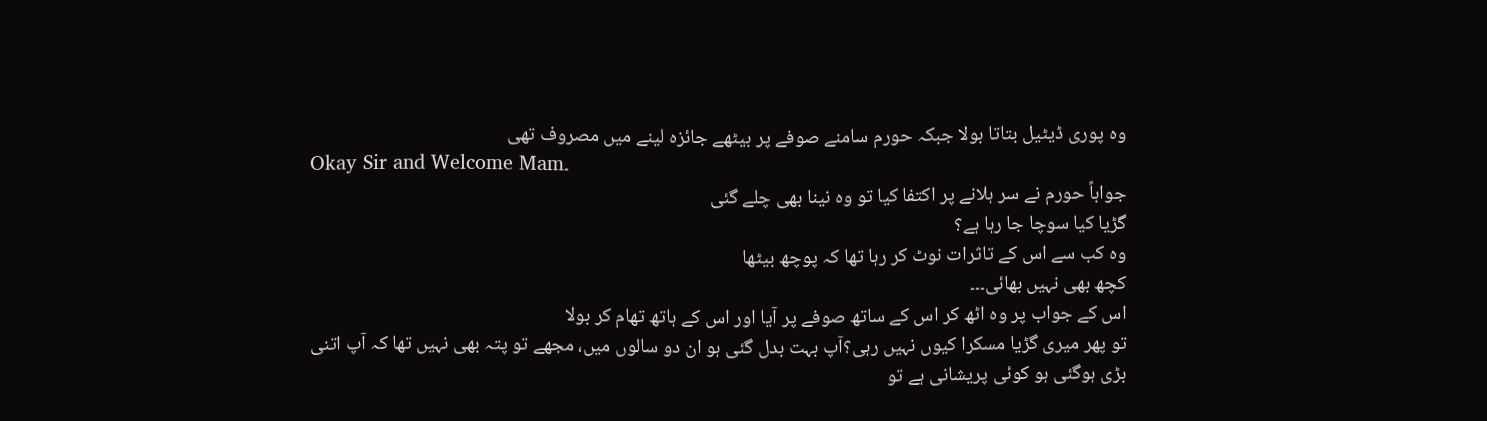وہ پوری ڈیٹیل بتاتا بولا جبکہ حورم سامنے صوفے پر بیٹھے جائزہ لینے میں مصروف تھی
Okay Sir and Welcome Mam۔
جواباً حورم نے سر ہلانے پر اکتفا کیا تو وہ نینا بھی چلے گئی
گڑیا کیا سوچا جا رہا ہے؟
وہ کب سے اس کے تاثرات نوٹ کر رہا تھا کہ پوچھ بیٹھا
کچھ بھی نہیں بھائی۔۔۔
اس کے جواب پر وہ اٹھ کر اس کے ساتھ صوفے پر آیا اور اس کے ہاتھ تھام کر بولا
تو پھر میری گڑیا مسکرا کیوں نہیں رہی؟آپ بہت بدل گئی ہو ان دو سالوں میں، مجھے تو پتہ بھی نہیں تھا کہ آپ اتنی بڑی ہوگئی ہو کوئی پریشانی ہے تو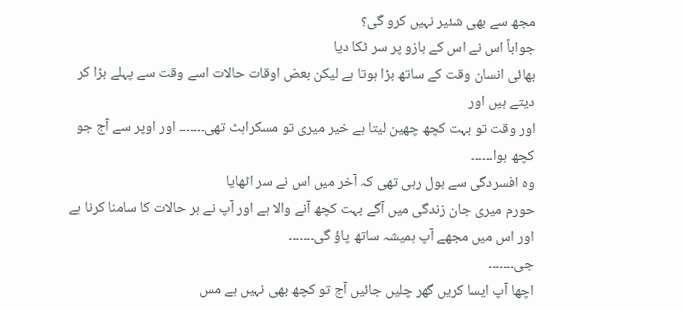مجھ سے بھی شئیر نہیں کرو گی؟
جواباً اس نے اس کے بازو پر سر ٹکا دیا
بھائی انسان وقت کے ساتھ بڑا ہوتا ہے لیکن بعض اوقات حالات اسے وقت سے پہلے بڑا کر دیتے ہیں اور
اور وقت تو بہت کچھ چھین لیتا ہے خیر میری تو مسکراہٹ تھی۔۔۔۔۔۔۔ اور اوپر سے آج جو کچھ ہوا۔۔۔۔۔۔
وہ افسردگی سے بول رہی تھی کہ آخر میں اس نے سر اٹھایا
حورم میری جان زندگی میں آگے بہت کچھ آنے والا ہے اور آپ نے ہر حالات کا سامنا کرنا ہے اور اس میں مجھے آپ ہمیشہ ساتھ پاؤ گی۔۔۔۔۔۔۔
جی۔۔۔۔۔۔۔
اچھا آپ ایسا کریں گھر چلیں جائیں آج تو کچھ بھی نہیں ہے مس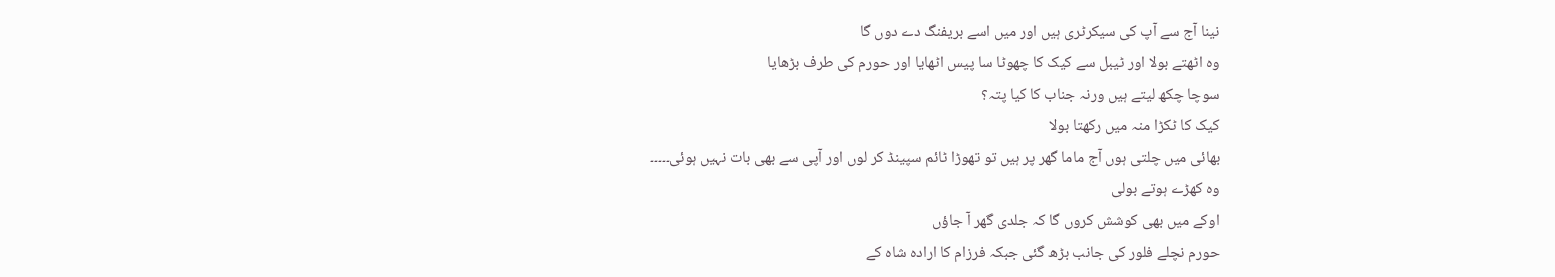نینا آج سے آپ کی سیکرٹری ہیں اور میں اسے بریفنگ دے دوں گا
وہ اٹھتے بولا اور ٹیبل سے کیک کا چھوٹا سا پیس اٹھایا اور حورم کی طرف بڑھایا
سوچا چکھ لیتے ہیں ورنہ جناب کا کیا پتہ؟
کیک کا ٹکڑا منہ میں رکھتا بولا
بھائی میں چلتی ہوں آج ماما گھر پر ہیں تو تھوڑا ٹائم سپینڈ کر لوں اور آپی سے بھی بات نہیں ہوئی۔۔۔۔۔
وہ کھڑے ہوتے بولی
اوکے میں بھی کوشش کروں گا کہ جلدی گھر آ جاؤں
حورم نچلے فلور کی جانب بڑھ گئی جبکہ فرزام کا ارادہ شاہ کے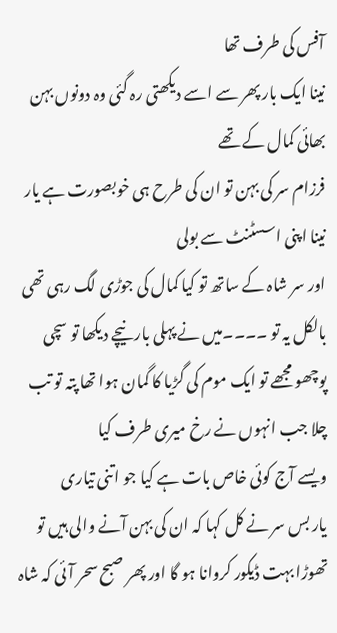آفس کی طرف تھا
نینا ایک بار پھر سے اسے دیکھتی رہ گئی وہ دونوں بہن بھائی کمال کے تھے
فرزام سر کی بہن تو ان کی طرح ہی خوبصورت ہے یار
نینا اپنی اسسٹنٹ سے بولی
اور سر شاہ کے ساتھ تو کیا کمال کی جوڑی لگ رہی تھی
بالکل یہ تو ۔۔۔۔میں نے پہلی بار نیچے دیکھا تو سچی پوچھو مجھے تو ایک موم کی گڑیا کا گمان ہوا تھا پتہ تو تب چلا جب انہوں نے رخ میری طرف کیا
ویسے آج کوئی خاص بات ہے کیا جو اتنی تیاری
یار بس سر نے کل کہا کہ ان کی بہن آنے والی ہیں تو تھوڑا بہت ڈیکور کروانا ہو گا اور پھر صبح سحر آئی کہ شاہ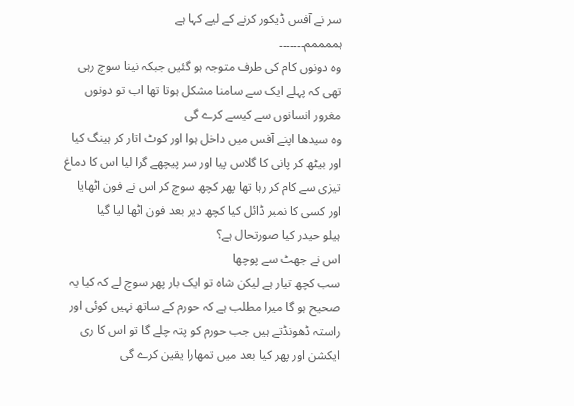سر نے آفس ڈیکور کرنے کے لیے کہا ہے
ہممممم۔۔۔۔۔۔۔
وہ دونوں کام کی طرف متوجہ ہو گئیں جبکہ نینا سوچ رہی تھی کہ پہلے ایک سے سامنا مشکل ہوتا تھا اب تو دونوں مغرور انسانوں سے کیسے کرے گی
وہ سیدھا اپنے آفس میں داخل ہوا اور کوٹ اتار کر ہینگ کیا اور بیٹھ کر پانی کا گلاس پیا اور سر پیچھے گرا لیا اس کا دماغ تیزی سے کام کر رہا تھا پھر کچھ سوچ کر اس نے فون اٹھایا اور کسی کا نمبر ڈائل کیا کچھ دیر بعد فون اٹھا لیا گیا
ہیلو حیدر کیا صورتحال ہے؟
اس نے جھٹ سے پوچھا
سب کچھ تیار ہے لیکن شاہ تو ایک بار پھر سوچ لے کہ کیا یہ صحیح ہو گا میرا مطلب ہے کہ حورم کے ساتھ نہیں کوئی اور راستہ ڈھونڈتے ہیں جب حورم کو پتہ چلے گا تو اس کا ری ایکشن اور پھر کیا بعد میں تمھارا یقین کرے گی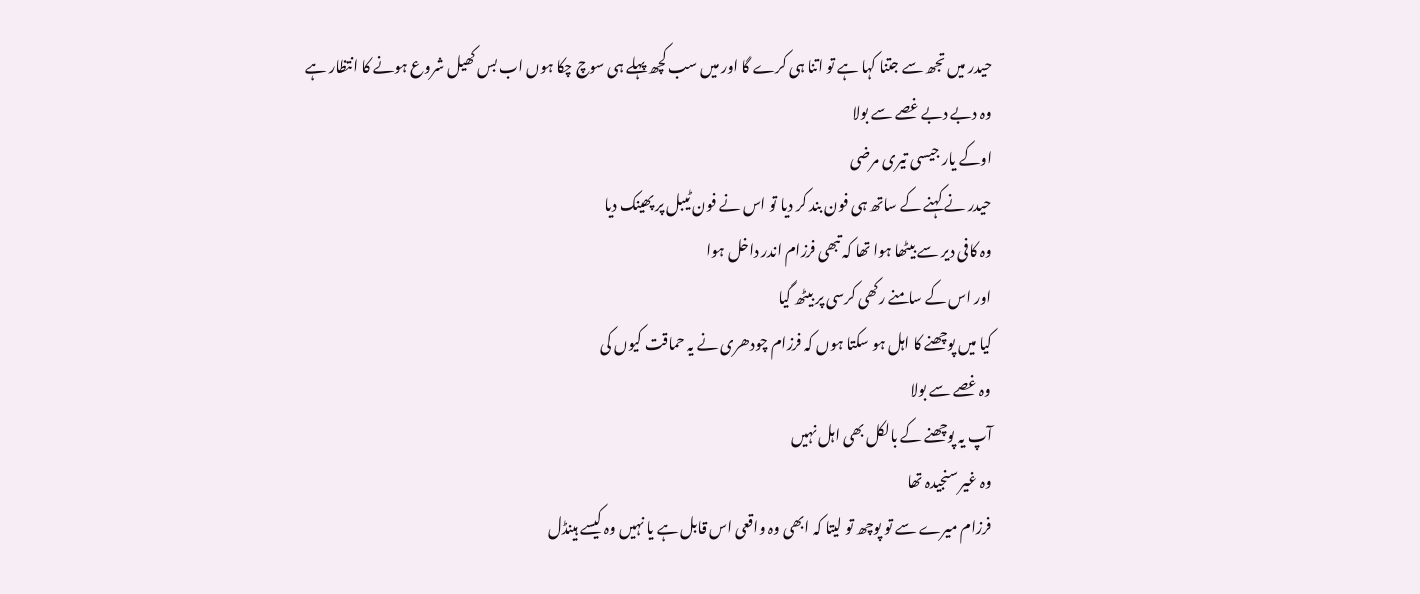حیدر میں تجھ سے جتنا کہا ہے تو اتنا ہی کرے گا اور میں سب کچھ پہلے ہی سوچ چکا ہوں اب بس کھیل شروع ہونے کا انتظار ہے
وہ دبے دبے غصے سے بولا
اوکے یار جیسی تیری مرضی
حیدر نے کہنے کے ساتھ ہی فون بند کر دیا تو اس نے فون ٹیبل پر پھینک دیا
وہ کافی دیر سے بیٹھا ہوا تھا کہ تبھی فرزام اندر داخل ہوا
اور اس کے سامنے رکھی کرسی پر بیٹھ گیا
کیا میں پوچھنے کا اہل ہو سکتا ہوں کہ فرزام چودھری نے یہ حماقت کیوں کی
وہ غصے سے بولا
آپ یہ پوچھنے کے بالکل بھی اہل نہیں
وہ غیر سنجیدہ تھا
فرزام میرے سے تو پوچھ تو لیتا کہ ابھی وہ واقعی اس قابل ہے یا نہیں وہ کیسے ہینڈل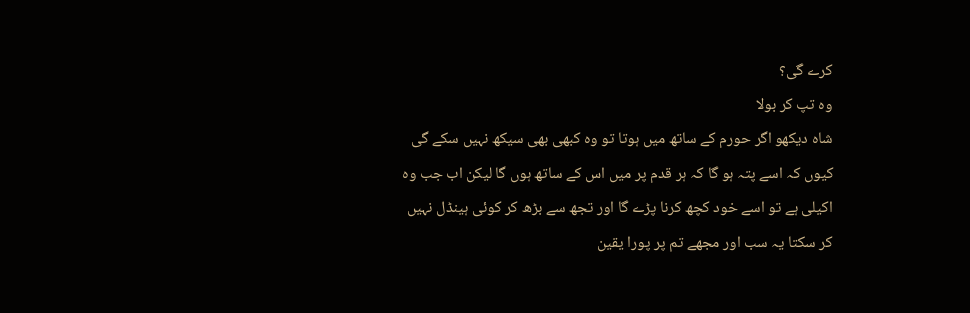کرے گی؟
وہ تپ کر بولا
شاہ دیکھو اگر حورم کے ساتھ میں ہوتا تو وہ کبھی بھی سیکھ نہیں سکے گی کیوں کہ اسے پتہ ہو گا کہ ہر قدم پر میں اس کے ساتھ ہوں گا لیکن اب جب وہ اکیلی ہے تو اسے خود کچھ کرنا پڑے گا اور تجھ سے بڑھ کر کوئی ہینڈل نہیں کر سکتا یہ سب اور مجھے تم پر پورا یقین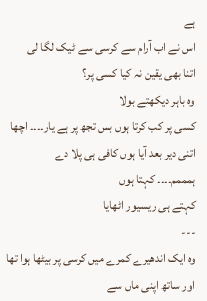ہے
اس نے اب آرام سے کرسی سے ٹیک لگا لی
اتنا بھی یقین نہ کیا کسی پر؟
وہ باہر دیکھتے بولا
کسی پر کب کرتا ہوں بس تجھ پر ہے یار۔۔۔۔ اچھا اتنی دیر بعد آیا ہوں کافی ہی پلا دے
ہمممم۔۔۔۔ کہتا ہوں
کہتے ہی ریسیور اٹھایا
---
وہ ایک اندھیرے کمرے میں کرسی پر بیٹھا ہوا تھا اور ساتھ اپنی ماں سے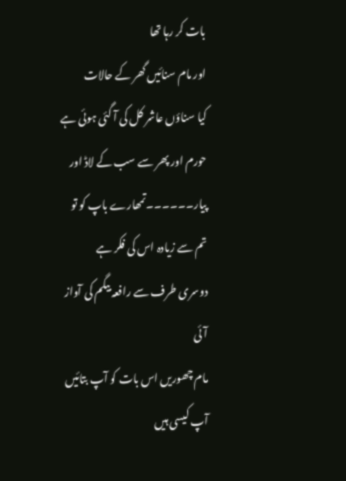بات کر رہا تھا
اور مام سنائیں گھر کے حالات
کیا سناؤں عاشر کل کی آ گئی ہوئی ہے حورم اور پھر سے سب کے لاڈ اور پیار۔۔۔۔۔۔تمھارے باپ کو تو تم سے زیادہ اس کی فکر ہے
دوسری طرف سے رافعہ بیگم کی آواز آئی
مام چھوریں اس بات کو آپ بتائیں آپ کیسی ہیں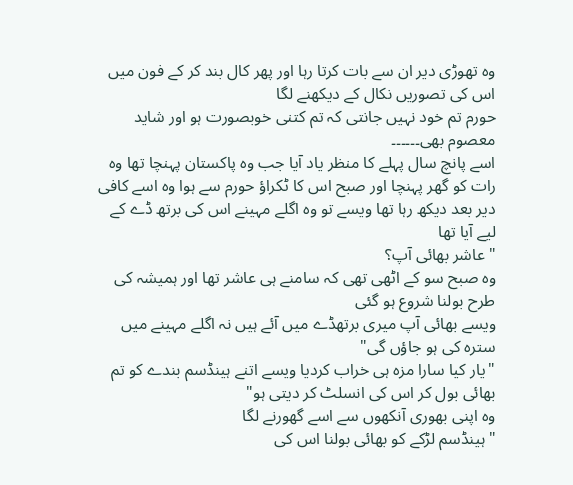وہ تھوڑی دیر ان سے بات کرتا رہا اور پھر کال بند کر کے فون میں اس کی تصوریں نکال کے دیکھنے لگا
حورم تم خود نہیں جانتی کہ تم کتنی خوبصورت ہو اور شاید معصوم بھی۔۔۔۔۔۔
اسے پانچ سال پہلے کا منظر یاد آیا جب وہ پاکستان پہنچا تھا وہ رات کو گھر پہنچا اور صبح اس کا ٹکراؤ حورم سے ہوا وہ اسے کافی دیر بعد دیکھ رہا تھا ویسے تو وہ اگلے مہینے اس کی برتھ ڈے کے لیے آیا تھا
"عاشر بھائی آپ؟
وہ صبح سو کے اٹھی تھی کہ سامنے ہی عاشر تھا اور ہمیشہ کی طرح بولنا شروع ہو گئی
ویسے بھائی آپ میری برتھڈے میں آئے ہیں نہ اگلے مہینے میں سترہ کی ہو جاؤں گی"
"یار کیا سارا مزہ ہی خراب کردیا ویسے اتنے ہینڈسم بندے کو تم بھائی بول کر اس کی انسلٹ کر دیتی ہو"
وہ اپنی بھوری آنکھوں سے اسے گھورنے لگا
"ہینڈسم لڑکے کو بھائی بولنا اس کی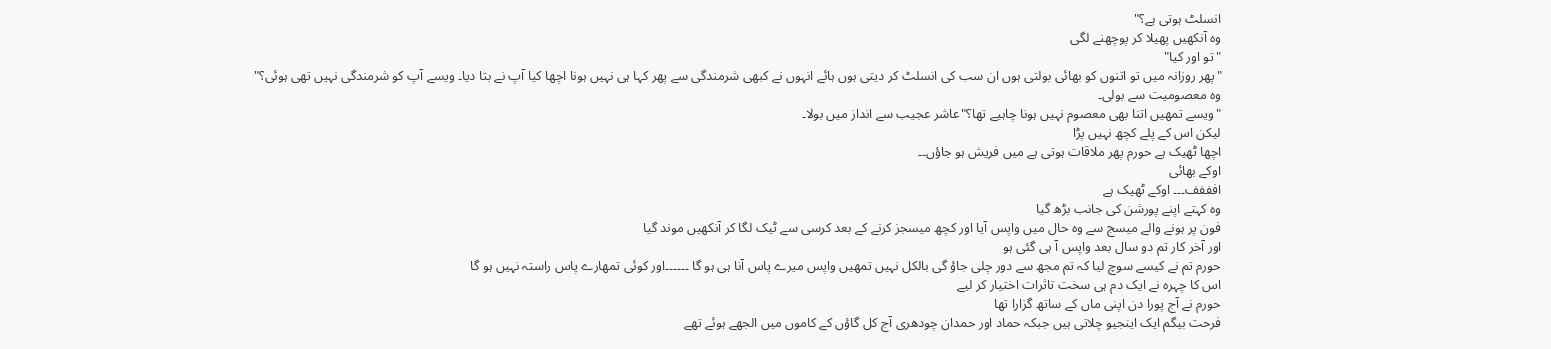انسلٹ ہوتی ہے؟"
وہ آنکھیں پھیلا کر پوچھنے لگی
"تو اور کیا"
"پھر روزانہ میں تو اتنوں کو بھائی بولتی ہوں ان سب کی انسلٹ کر دیتی ہوں ہائے انہوں نے کبھی شرمندگی سے پھر کہا ہی نہیں ہونا اچھا کیا آپ نے بتا دیا۔ ویسے آپ کو شرمندگی نہیں تھی ہوئی؟"
وہ معصومیت سے بولی۔
"ویسے تمھیں اتنا بھی معصوم نہیں ہونا چاہیے تھا؟"عاشر عجیب سے انداز میں بولا۔
لیکن اس کے پلے کچھ نہیں پڑا
اچھا ٹھیک ہے حورم پھر ملاقات ہوتی ہے میں فریش ہو جاؤں۔۔
اوکے بھائی
افففف۔۔۔ اوکے ٹھیک ہے
وہ کہتے اپنے پورشن کی جانب بڑھ گیا
فون پر ہونے والے میسج سے وہ حال میں واپس آیا اور کچھ میسجز کرنے کے بعد کرسی سے ٹیک لگا کر آنکھیں موند گیا
اور آخر کار تم دو سال بعد واپس آ ہی گئی ہو
حورم تم نے کیسے سوچ لیا کہ تم مجھ سے دور چلی جاؤ گی بالکل نہیں تمھیں واپس میرے پاس آنا ہی ہو گا ۔۔۔۔۔۔اور کوئی تمھارے پاس راستہ نہیں ہو گا
اس کا چہرہ نے ایک دم ہی سخت تاثرات اختیار کر لیے
حورم نے آج پورا دن اپنی ماں کے ساتھ گزارا تھا
فرحت بیگم ایک اینجیو چلاتی ہیں جبکہ حماد اور حمدان چودھری آج کل گاؤں کے کاموں میں الجھے ہوئے تھے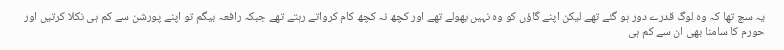یہ سچ تھا کہ وہ لوگ قدرے دور ہو گئے تھے لیکن اپنے گاؤں کو وہ نہیں بھولے تھے اور کچھ نہ کچھ کام کرواتے رہتے تھے جبکہ رافعہ بیگم تو اپنے پورشن سے کم ہی نکلا کرتیں اور حورم کا سامنا بھی ان سے کم ہی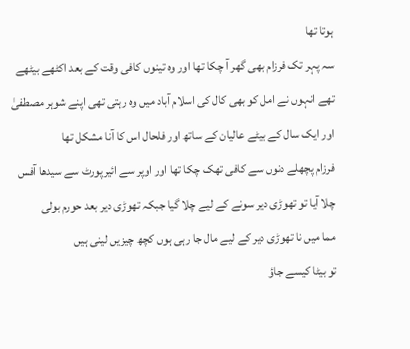ہوتا تھا
سہ پہر تک فرزام بھی گھر آ چکا تھا اور وہ تینوں کافی وقت کے بعد اکٹھے بیٹھے تھے انہوں نے امل کو بھی کال کی اسلام آباد میں وہ رہتی تھی اپنے شوہر مصطفیٰ اور ایک سال کے بیٹے عالیان کے ساتھ اور فلحال اس کا آنا مشکل تھا
فرزام پچھلے دنوں سے کافی تھک چکا تھا اور اوپر سے ائیرپورٹ سے سیدھا آفس چلا آیا تو تھوڑی دیر سونے کے لیے چلا گیا جبکہ تھوڑی دیر بعد حورم بولی
مما میں نا تھوڑی دیر کے لیے مال جا رہی ہوں کچھ چیزیں لینی ہیں
تو بیٹا کیسے جاؤ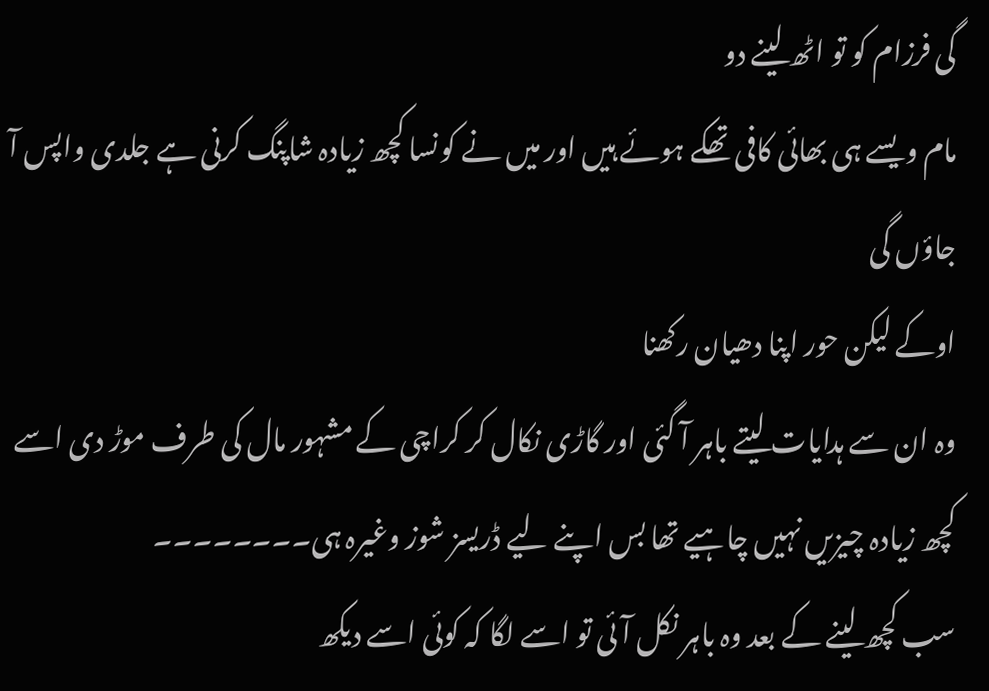گی فرزام کو تو اٹھ لینے دو
مام ویسے ہی بھائی کافی تھکے ہوئے ہیں اور میں نے کونسا کچھ زیادہ شاپنگ کرنی ہے جلدی واپس آ جاؤں گی
اوکے لیکن حور اپنا دھیان رکھنا
وہ ان سے ہدایات لیتے باہر آ گئی اور گاڑی نکال کر کراچی کے مشہور مال کی طرف موڑ دی اسے کچھ زیادہ چیزیں نہیں چاہیے تھا بس اپنے لیے ڈریسز شوز وغیرہ ہی۔۔۔۔۔۔۔۔
سب کچھ لینے کے بعد وہ باہر نکل آئی تو اسے لگا کہ کوئی اسے دیکھ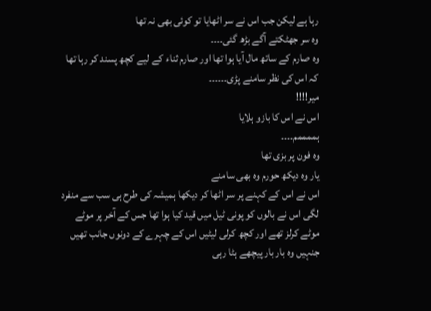رہا ہے لیکن جب اس نے سر اٹھایا تو کوئی بھی نہ تھا
وہ سر جھٹکتے آگے بڑھ گئی۔۔۔۔
وہ صارم کے ساتھ مال آیا ہوا تھا اور صارم ثناء کے لیے کچھ پسند کر رہا تھا کہ اس کی نظر سامنے پڑی۔۔۔۔۔۔
میر!!!!
اس نے اس کا بازو ہلایا
ہممممم۔۔۔۔
وہ فون پر بزی تھا
یار وہ دیکھ حورم وہ بھی سامنے
اس نے اس کے کہنے پر سر اٹھا کر دیکھا ہمیشہ کی طرح ہی سب سے منفرد لگی اس نے بالوں کو پونی ٹیل میں قید کیا ہوا تھا جس کے آخر پر موٹے موٹے کرلز تھے اور کچھ کرلی لیٹیں اس کے چہرے کے دونوں جانب تھیں جنہیں وہ بار بار پیچھے ہٹا رہی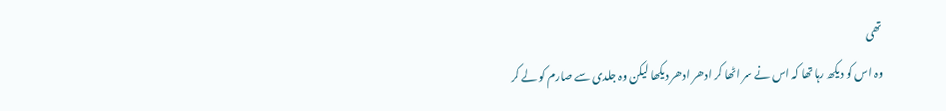تھی
وہ اس کو دیکھ رہا تھا کہ اس نے سر اٹھا کر ادھر ادھر دیکھا لیکن وہ جلدی سے صارم کو لے کر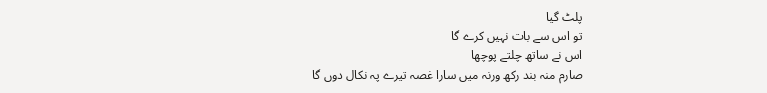پلٹ گیا
تو اس سے بات نہیں کرے گا
اس نے ساتھ چلتے پوچھا
صارم منہ بند رکھ ورنہ میں سارا غصہ تیرے پہ نکال دوں گا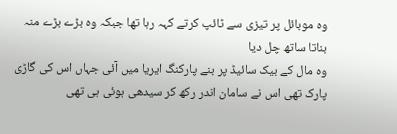وہ موبائل پر تیزی سے ٹائپ کرتے کہہ رہا تھا جبکہ وہ بڑے بڑے منہ بناتا ساتھ چل دیا
وہ مال کے بیک سائیڈ پر بنے پارکنگ ایریا میں آئی جہاں اس کی گاڑی پارک تھی اس نے سامان اندر رکھ کر سیدھی ہوئی ہی تھی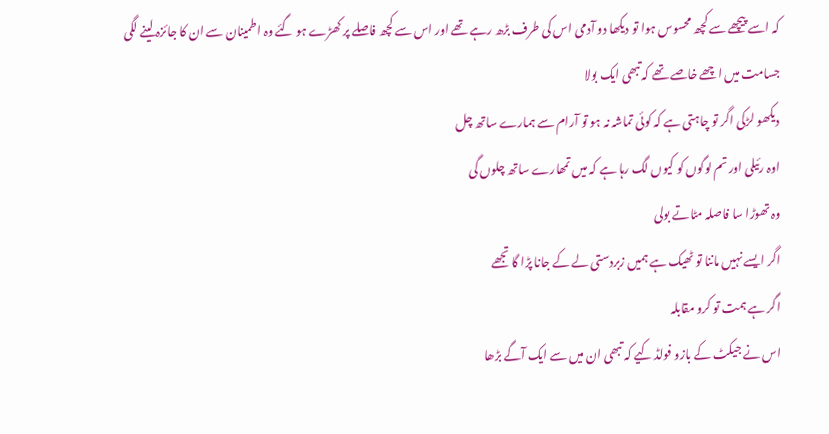کہ اسے پیچھے سے کچھ محسوس ہوا تو دیکھا دو آدمی اس کی طرف بڑھ رہے تھے اور اس سے کچھ فاصلے پر کھڑے ہو گئے وہ اطمینان سے ان کا جائزہ لینے لگی جسامت میں اچھے خاصے تھے کہ تبھی ایک بولا
دیکھو لڑکی اگر تو چاہتی ہے کہ کوئی تماشہ نہ ہو تو آرام سے ہمارے ساتھ چل
اوہ رئیلی اور تم لوگوں کو کیوں لگ رہا ہے کہ میں تمھارے ساتھ چلوں گی
وہ تھوڑا سا فاصلہ مٹاتے بولی
اگر ایسے نہیں ماننا تو ٹھیک ہے ہمیں زبردستی لے کے جانا پڑا گا تجھے
اگر ہے ہمت تو کرو مقابلہ
اس نے جیکٹ کے بازو فولڈ کیے کہ تبھی ان میں سے ایک آگے بڑھا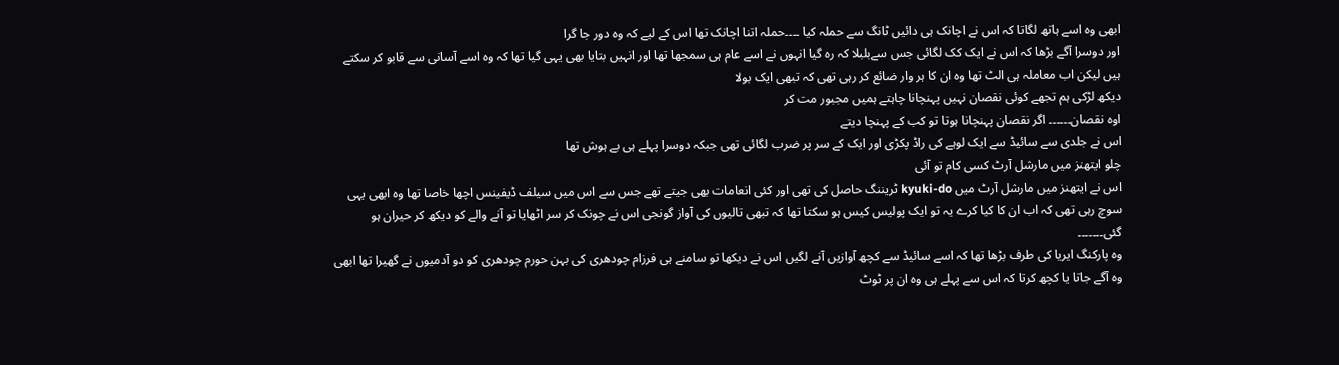ابھی وہ اسے ہاتھ لگاتا کہ اس نے اچانک ہی دائیں ٹانگ سے حملہ کیا ۔۔۔۔حملہ اتنا اچانک تھا اس کے لیے کہ وہ دور جا گرا
اور دوسرا آگے بڑھا کہ اس نے ایک کک لگائی جس سےبلبلا کہ رہ گیا انہوں نے اسے عام ہی سمجھا تھا اور انہیں بتایا بھی یہی گیا تھا کہ وہ اسے آسانی سے قابو کر سکتے ہیں لیکن اب معاملہ ہی الٹ تھا وہ ان کا ہر وار ضائع کر رہی تھی کہ تبھی ایک بولا
دیکھ لڑکی ہم تجھے کوئی نقصان نہیں پہنچانا چاہتے ہمیں مجبور مت کر
اوہ نقصان۔۔۔۔۔۔ اگر نقصان پہنچانا ہوتا تو کب کے پہنچا دیتے
اس نے جلدی سے سائیڈ سے ایک لوہے کی راڈ پکڑی اور ایک کے سر پر ضرب لگائی تھی جبکہ دوسرا پہلے ہی بے ہوش تھا
چلو ایتھنز میں مارشل آرٹ کسی کام تو آئی
اس نے ایتھنز میں مارشل آرٹ میں kyuki-do ٹریننگ حاصل کی تھی اور کئی انعامات بھی جیتے تھے جس سے اس میں سیلف ڈیفینس اچھا خاصا تھا وہ ابھی یہی سوچ رہی تھی کہ اب ان کا کیا کرے یہ تو ایک پولیس کیس ہو سکتا تھا کہ تبھی تالیوں کی آواز گونجی اس نے چونک کر سر اٹھایا تو آنے والے کو دیکھ کر حیران ہو گئی۔۔۔۔۔۔۔
وہ پارکنگ ایریا کی طرف بڑھا تھا کہ اسے سائیڈ سے کچھ آوازیں آنے لگیں اس نے دیکھا تو سامنے ہی فرزام چودھری کی بہن حورم چودھری کو دو آدمیوں نے گھیرا تھا ابھی وہ آگے جاتا یا کچھ کرتا کہ اس سے پہلے ہی وہ ان پر ٹوٹ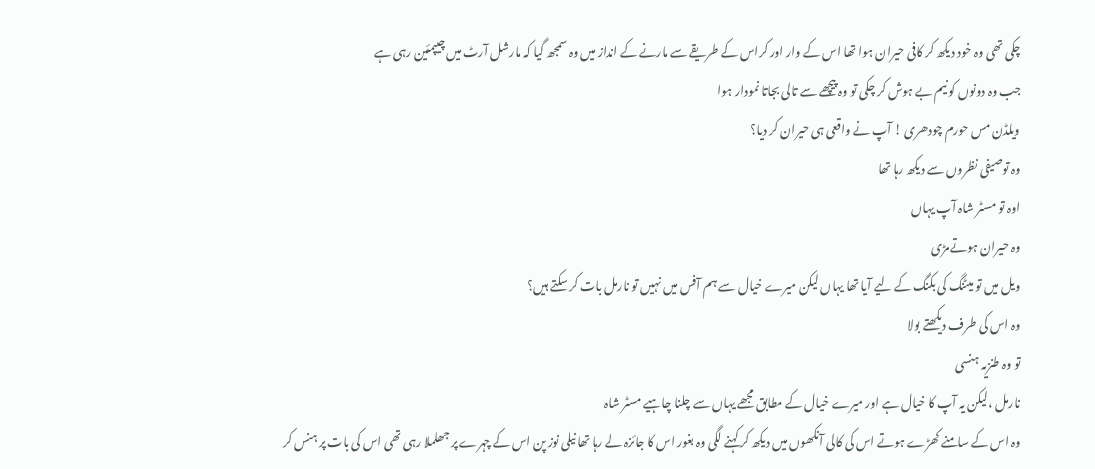چکی تھی وہ خود دیکھ کر کافی حیران ہوا تھا اس کے وار اور کراس کے طریقے سے مارنے کے انداز میں وہ سمجھ گیا کہ مارشل آرٹ میں چیپمئین رہی ہے
جب وہ دونوں کو نیم بے ہوش کر چکی تو وہ پیچھے سے تالی بجاتا نمودار ہوا
ویلڈن مس حورم چودھری ! آپ نے واقعی ہی حیران کر دیا؟
وہ توصیفی نظروں سے دیکھ رہا تھا
اوہ تو مسٹر شاہ آپ یہاں
وہ حیران ہوتےمڑی
ویل میں تو میٹنگ کی بکنگ کے لیے آیا تھا یہاں لیکن میرے خیال سے ہم آفس میں نہیں تو نارمل بات کر سکتے ہیں؟
وہ اس کی طرف دیکھتے بولا
تو وہ طنزیہ ہنسی
نارمل ،لیکن یہ آپ کا خیال ہے اور میرے خیال کے مطابق مجھے یہاں سے چلنا چاہیے مسٹر شاہ
وہ اس کے سامنے کھڑے ہوتے اس کی کالی آنکھوں میں دیکھ کر کہنے لگی وہ بغور اس کا جائزہ لے رہا تھا نیلی نوز پن اس کے چہرے پر جھلملا رہی تھی اس کی بات پر ہنس کر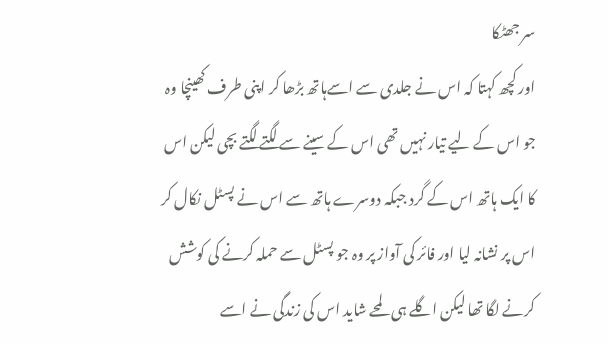سر جھٹکا
اور کچھ کہتا کہ اس نے جلدی سے اسےہاتھ بڑھا کر اپنی طرف کھینچا وہ جو اس کے لیے تیار نہیں تھی اس کے سینے سے لگتے لگتے بچی لیکن اس کا ایک ہاتھ اس کے گرد جبکہ دوسرے ہاتھ سے اس نے پسٹل نکال کر اس پر نشانہ لیا اور فائر کی آواز پر وہ جو پسٹل سے حملہ کرنے کی کوشش کرنے لگا تھا لیکن اگلے ہی لمحے شاید اس کی زندگی نے اسے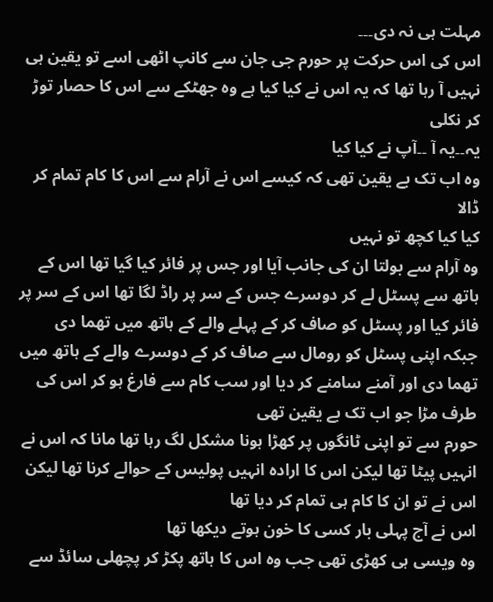مہلت ہی نہ دی۔۔۔
اس کی اس حرکت پر حورم جی جان سے کانپ اٹھی اسے تو یقین ہی نہیں آ رہا تھا کہ یہ اس نے کیا کیا ہے وہ جھٹکے سے اس کا حصار توڑ کر نکلی
یہ۔۔یہ آ ۔۔آپ نے کیا کیا
وہ اب تک بے یقین تھی کہ کیسے اس نے آرام سے اس کا کام تمام کر ڈالا
کیا کیا کچھ تو نہیں
وہ آرام سے بولتا ان کی جانب آیا اور جس پر فائر کیا گیا تھا اس کے ہاتھ سے پسٹل لے کر دوسرے جس کے سر پر راڈ لگا تھا اس کے سر پر فائر کیا اور پسٹل کو صاف کر کے پہلے والے کے ہاتھ میں تھما دی جبکہ اپنی پسٹل کو رومال سے صاف کر کے دوسرے والے کے ہاتھ میں تھما دی اور آمنے سامنے کر دیا اور سب کام سے فارغ ہو کر اس کی طرف مڑا جو اب تک بے یقین تھی
حورم سے تو اپنی ٹانگوں پر کھڑا ہونا مشکل لگ رہا تھا مانا کہ اس نے انہیں پیٹا تھا لیکن اس کا ارادہ انہیں پولیس کے حوالے کرنا تھا لیکن اس نے تو ان کا کام ہی تمام کر دیا تھا
اس نے آج پہلی بار کسی کا خون ہوتے دیکھا تھا
وہ ویسی ہی کھڑی تھی جب وہ اس کا ہاتھ پکڑ کر پچھلی سائڈ سے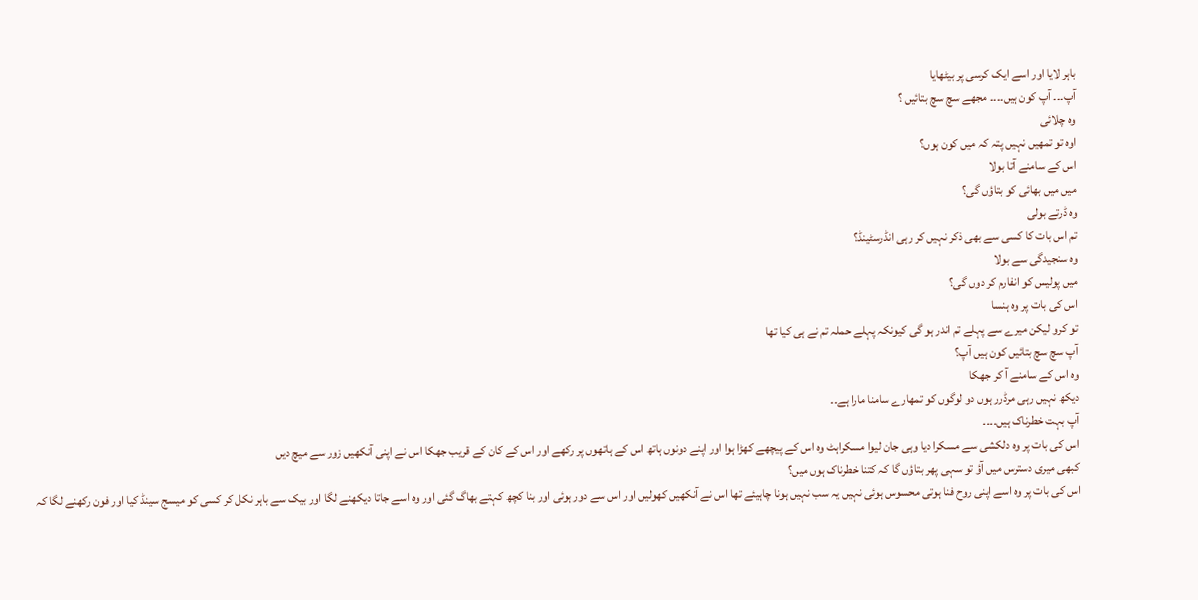باہر لایا اور اسے ایک کرسی پر بیٹھایا
آپ۔۔۔ آپ کون ہیں۔۔۔۔ مجھے سچ سچ بتائیں ؟
وہ چلائی
اوہ تو تمھیں نہیں پتہ کہ میں کون ہوں؟
اس کے سامنے آتا بولا
میں میں بھائی کو بتاؤں گی؟
وہ ڈرتے بولی
تم اس بات کا کسی سے بھی ذکر نہیں کر رہی انڈرسٹینڈ؟
وہ سنجیدگی سے بولا
میں پولیس کو انفارم کر دوں گی؟
اس کی بات پر وہ ہنسا
تو کرو لیکن میرے سے پہلے تم اندر ہو گی کیونکہ پہلے حملہ تم نے ہی کیا تھا
آپ سچ سچ بتائیں کون ہیں آپ؟
وہ اس کے سامنے آ کر جھکا
دیکھ نہیں رہی مرڈرر ہوں دو لوگوں کو تمھارے سامنا مارا ہے۔۔
آپ بہت خطرناک ہیں۔۔۔۔
اس کی بات پر وہ دلکشی سے مسکرا دیا وہی جان لیوا مسکراہٹ وہ اس کے پیچھے کھڑا ہوا اور اپنے دونوں ہاتھ اس کے ہاتھوں پر رکھے اور اس کے کان کے قریب جھکا اس نے اپنی آنکھیں زور سے میچ دیں
کبھی میری دسترس میں آؤ تو سہی پھر بتاؤں گا کہ کتنا خطرناک ہوں میں؟
اس کی بات پر وہ اسے اپنی روح فنا ہوتی محسوس ہوئی نہیں یہ سب نہیں ہونا چاہیئے تھا اس نے آنکھیں کھولیں اور اس سے دور ہوئی اور بنا کچھ کہتے بھاگ گئی اور وہ اسے جاتا دیکھنے لگا اور بیک سے باہر نکل کر کسی کو میسج سینڈ کیا اور فون رکھنے لگا کہ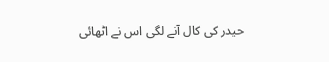حیدر کی کال آنے لگی اس نے اٹھائی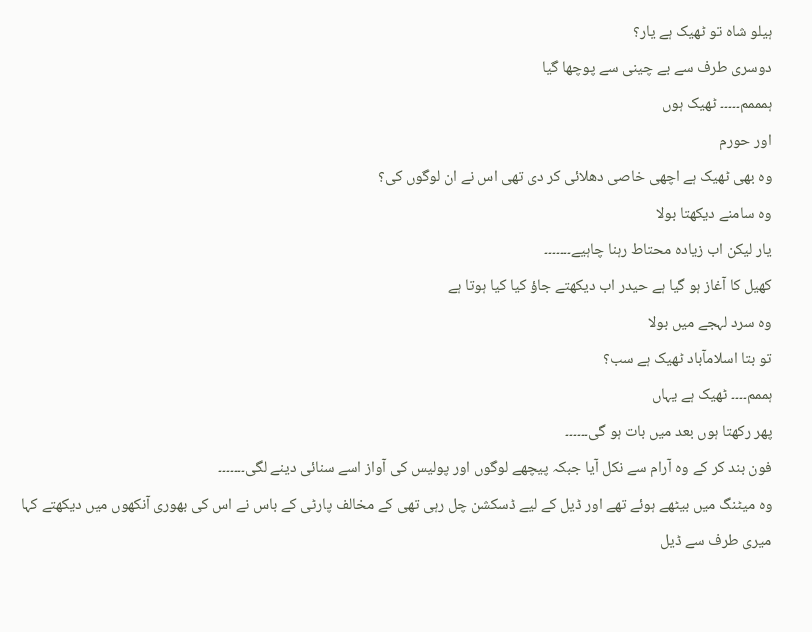ہیلو شاہ تو ٹھیک ہے یار؟
دوسری طرف سے بے چینی سے پوچھا گیا
ہمممم۔۔۔۔۔ ٹھیک ہوں
اور حورم
وہ بھی ٹھیک ہے اچھی خاصی دھلائی کر دی تھی اس نے ان لوگوں کی؟
وہ سامنے دیکھتا بولا
یار لیکن اب زیادہ محتاط رہنا چاہیے۔۔۔۔۔۔۔
کھیل کا آغاز ہو گیا ہے حیدر اب دیکھتے جاؤ کیا کیا ہوتا ہے
وہ سرد لہجے میں بولا
تو بتا اسلامآباد ٹھیک ہے سب؟
ہممم۔۔۔۔ ٹھیک ہے یہاں
پھر رکھتا ہوں بعد میں بات ہو گی۔۔۔۔۔۔
فون بند کر کے وہ آرام سے نکل آیا جبکہ پیچھے لوگوں اور پولیس کی آواز اسے سنائی دینے لگی۔۔۔۔۔۔۔
وہ میٹنگ میں بیٹھے ہوئے تھے اور ڈیل کے لیے ڈسکشن چل رہی تھی کے مخالف پارٹی کے باس نے اس کی بھوری آنکھوں میں دیکھتے کہا
میری طرف سے ڈیل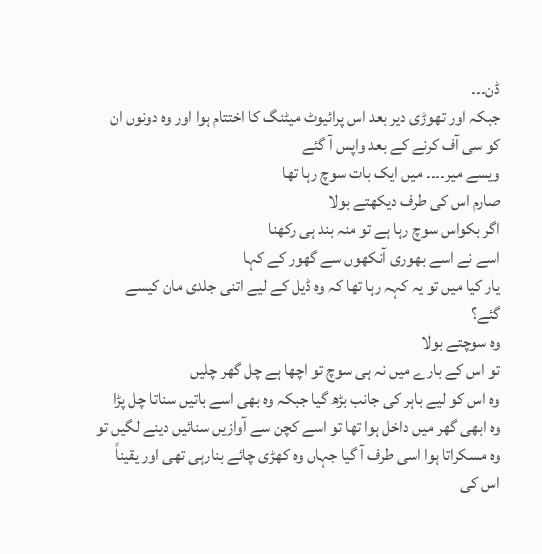ڈن۔۔۔
جبکہ اور تھوڑی دیر بعد اس پرائیوٹ میٹنگ کا اختتام ہوا اور وہ دونوں ان کو سی آف کرنے کے بعد واپس آ گئے
ویسے میر۔۔۔۔ میں ایک بات سوچ رہا تھا
صارم اس کی طرف دیکھتے بولا
اگر بکواس سوچ رہا ہے تو منہ بند ہی رکھنا
اسے نے اسے بھوری آنکھوں سے گھور کے کہا
یار کیا میں تو یہ کہہ رہا تھا کہ وہ ڈیل کے لیے اتنی جلدی مان کیسے گئے؟
وہ سوچتے بولا
تو اس کے بارے میں نہ ہی سوچ تو اچھا ہے چل گھر چلیں
وہ اس کو لیے باہر کی جانب بڑھ گیا جبکہ وہ بھی اسے باتیں سناتا چل پڑا
وہ ابھی گھر میں داخل ہوا تھا تو اسے کچن سے آوازیں سنائیں دینے لگیں تو وہ مسکراتا ہوا اسی طرف آ گیا جہاں وہ کھڑی چائے بنارہی تھی اور یقیناً اس کی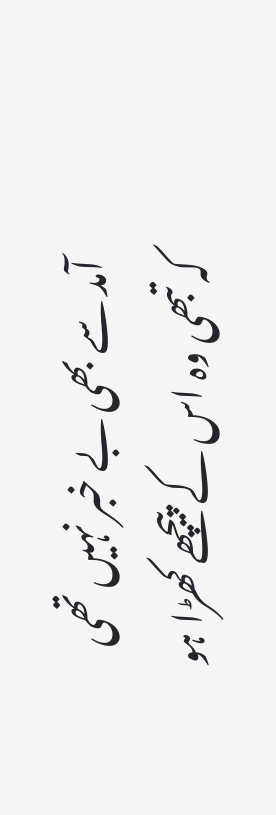آمد سے بھی بے خبر نہیں تھی
کہ تبھی وہ اس کے پیچھے کھڑا ہو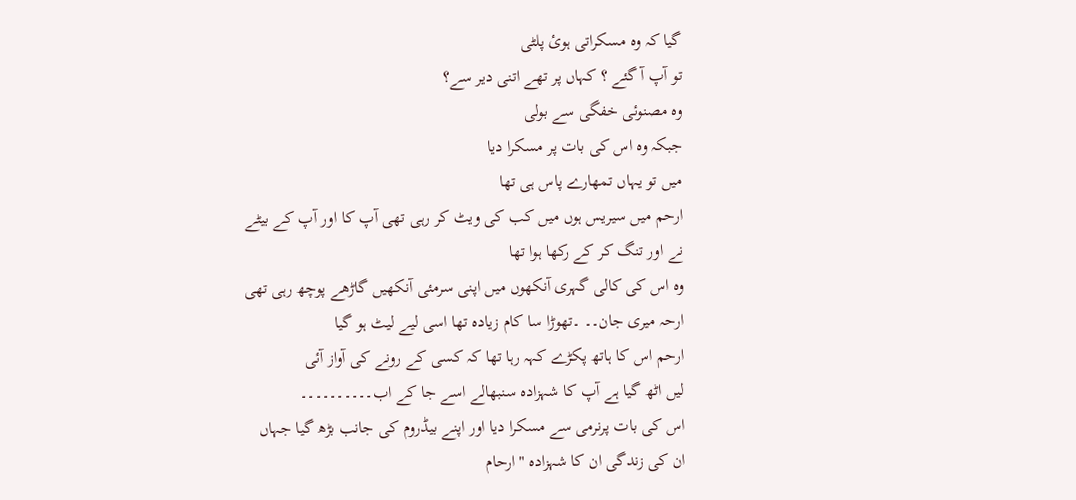گیا کہ وہ مسکراتی ہوئ پلٹی
تو آپ آ گئے ؟ کہاں پر تھے اتنی دیر سے؟
وہ مصنوئی خفگی سے بولی
جبکہ وہ اس کی بات پر مسکرا دیا
میں تو یہاں تمھارے پاس ہی تھا
ارحم میں سیریس ہوں میں کب کی ویٹ کر رہی تھی آپ کا اور آپ کے بیٹے نے اور تنگ کر کے رکھا ہوا تھا
وہ اس کی کالی گہری آنکھوں میں اپنی سرمئی آنکھیں گاڑھے پوچھ رہی تھی
ارحہ میری جان۔۔ ۔تھوڑا سا کام زیادہ تھا اسی لیے لیٹ ہو گیا
ارحم اس کا ہاتھ پکڑے کہہ رہا تھا کہ کسی کے رونے کی آواز آئی
لیں اٹھ گیا ہے آپ کا شہزادہ سنبھالے اسے جا کے اب۔۔۔۔۔۔۔۔۔۔
اس کی بات پرنرمی سے مسکرا دیا اور اپنے بیڈروم کی جانب بڑھ گیا جہاں ان کی زندگی ان کا شہزادہ "ارحام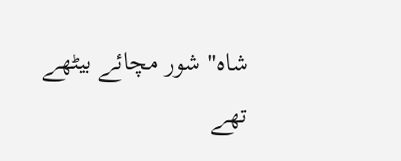شاہ" شور مچائے بیٹھے تھے